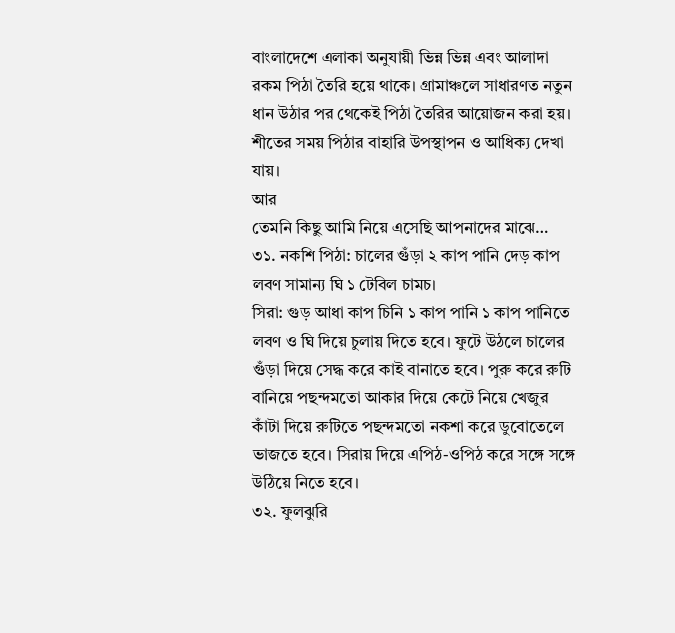বাংলাদেশে এলাকা অনুযায়ী ভিন্ন ভিন্ন এবং আলাদা রকম পিঠা তৈরি হয়ে থাকে। গ্রামাঞ্চলে সাধারণত নতুন ধান উঠার পর থেকেই পিঠা তৈরির আয়োজন করা হয়। শীতের সময় পিঠার বাহারি উপস্থাপন ও আধিক্য দেখা যায়।
আর
তেমনি কিছু আমি নিয়ে এসেছি আপনাদের মাঝে…
৩১. নকশি পিঠা: চালের গুঁড়া ২ কাপ পানি দেড় কাপ লবণ সামান্য ঘি ১ টেবিল চামচ।
সিরা: গুড় আধা কাপ চিনি ১ কাপ পানি ১ কাপ পানিতে লবণ ও ঘি দিয়ে চুলায় দিতে হবে। ফুটে উঠলে চালের গুঁড়া দিয়ে সেদ্ধ করে কাই বানাতে হবে। পুরু করে রুটি বানিয়ে পছন্দমতো আকার দিয়ে কেটে নিয়ে খেজুর কাঁটা দিয়ে রুটিতে পছন্দমতো নকশা করে ডুবোতেলে ভাজতে হবে। সিরায় দিয়ে এপিঠ-ওপিঠ করে সঙ্গে সঙ্গে উঠিয়ে নিতে হবে।
৩২. ফুলঝুরি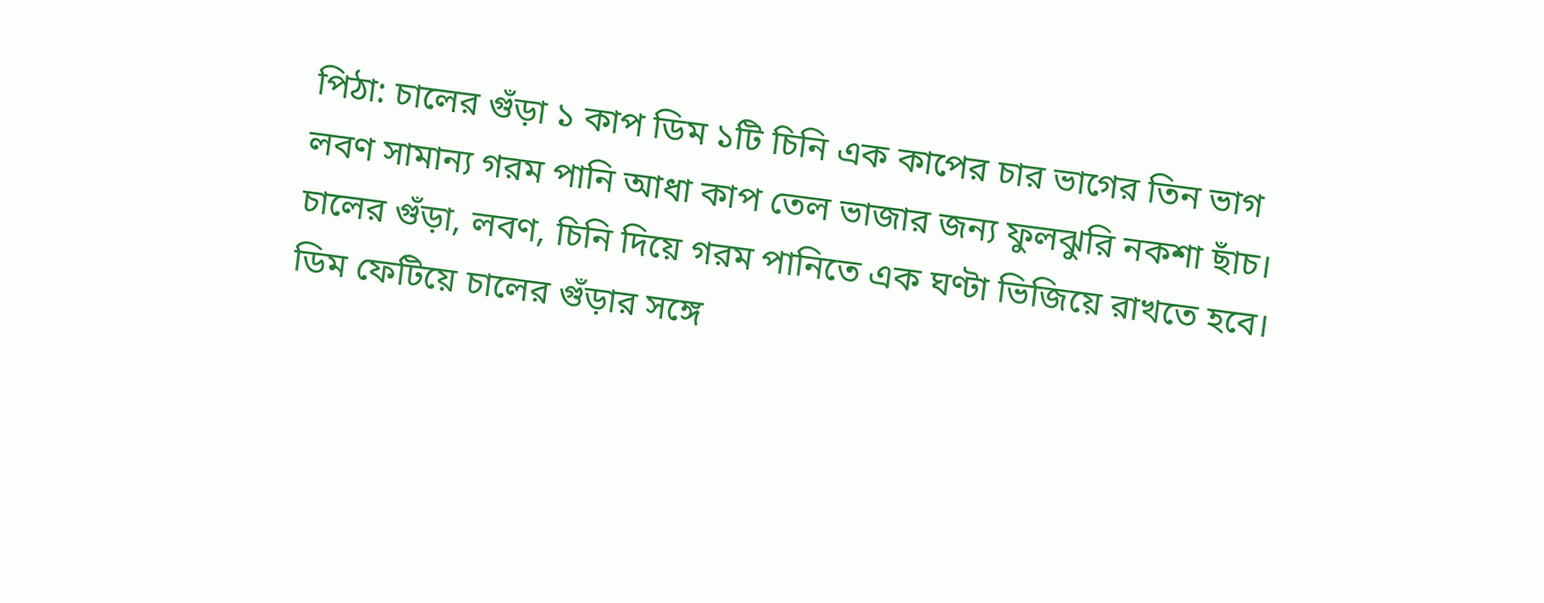পিঠা: চালের গুঁড়া ১ কাপ ডিম ১টি চিনি এক কাপের চার ভাগের তিন ভাগ লবণ সামান্য গরম পানি আধা কাপ তেল ভাজার জন্য ফুলঝুরি নকশা ছাঁচ।
চালের গুঁড়া, লবণ, চিনি দিয়ে গরম পানিতে এক ঘণ্টা ভিজিয়ে রাখতে হবে। ডিম ফেটিয়ে চালের গুঁড়ার সঙ্গে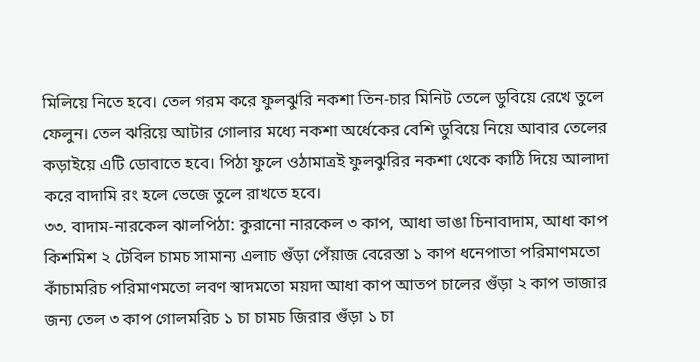মিলিয়ে নিতে হবে। তেল গরম করে ফুলঝুরি নকশা তিন-চার মিনিট তেলে ডুবিয়ে রেখে তুলে ফেলুন। তেল ঝরিয়ে আটার গোলার মধ্যে নকশা অর্ধেকের বেশি ডুবিয়ে নিয়ে আবার তেলের কড়াইয়ে এটি ডোবাতে হবে। পিঠা ফুলে ওঠামাত্রই ফুলঝুরির নকশা থেকে কাঠি দিয়ে আলাদা করে বাদামি রং হলে ভেজে তুলে রাখতে হবে।
৩৩. বাদাম-নারকেল ঝালপিঠা: কুরানো নারকেল ৩ কাপ, আধা ভাঙা চিনাবাদাম, আধা কাপ কিশমিশ ২ টেবিল চামচ সামান্য এলাচ গুঁড়া পেঁয়াজ বেরেস্তা ১ কাপ ধনেপাতা পরিমাণমতো কাঁচামরিচ পরিমাণমতো লবণ স্বাদমতো ময়দা আধা কাপ আতপ চালের গুঁড়া ২ কাপ ভাজার জন্য তেল ৩ কাপ গোলমরিচ ১ চা চামচ জিরার গুঁড়া ১ চা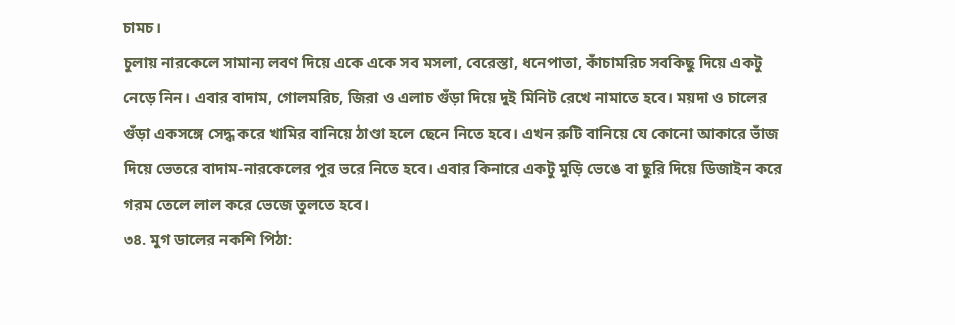চামচ।
চুলায় নারকেলে সামান্য লবণ দিয়ে একে একে সব মসলা, বেরেস্তা, ধনেপাতা, কাঁচামরিচ সবকিছু দিয়ে একটু নেড়ে নিন। এবার বাদাম, গোলমরিচ, জিরা ও এলাচ গুঁড়া দিয়ে দুই মিনিট রেখে নামাতে হবে। ময়দা ও চালের গুঁড়া একসঙ্গে সেদ্ধ করে খামির বানিয়ে ঠাণ্ডা হলে ছেনে নিতে হবে। এখন রুটি বানিয়ে যে কোনো আকারে ভাঁজ দিয়ে ভেতরে বাদাম-নারকেলের পুর ভরে নিতে হবে। এবার কিনারে একটু মুড়ি ভেঙে বা ছুরি দিয়ে ডিজাইন করে গরম তেলে লাল করে ভেজে তুলতে হবে।
৩৪. মুগ ডালের নকশি পিঠা: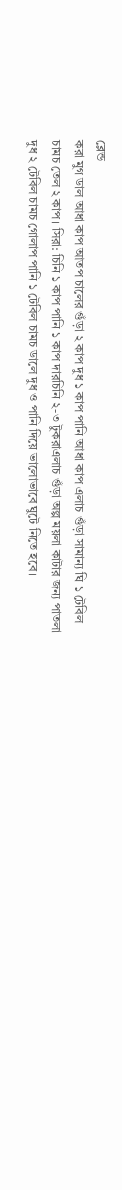ব্লেন্ড
করা মুগ ডাল আধা কাপ আতপ চালের গুঁড়া ২ কাপ দুধ ১ কাপ পানি আধা কাপ এলাচ গুঁড়া সামান্য ঘি ১ টেবিল চামচ তেল ২ কাপ। সিরা: চিনি ১ কাপ পানি ১ কাপ দারচিনি ২-৩ টুকরাএলাচ গুঁড়া অল্প ময়লা কাটার জন্য পাতলা দুধ ২ টেবিল চামচ গোলাপ পানি ১ টেবিল চামচ ডালে দুধ ও পানি দিয়ে ভালোভাবে ঘুটে নিতে হবে।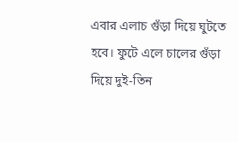এবার এলাচ গুঁড়া দিয়ে ঘুটতে হবে। ফুটে এলে চালের গুঁড়া দিয়ে দুই-তিন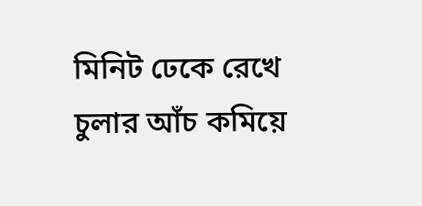মিনিট ঢেকে রেখে চুলার আঁচ কমিয়ে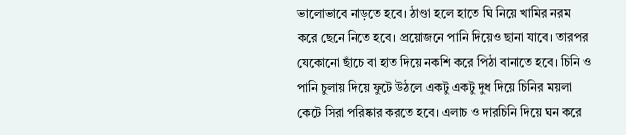ভালোভাবে নাড়তে হবে। ঠাণ্ডা হলে হাতে ঘি নিয়ে খামির নরম করে ছেনে নিতে হবে। প্রয়োজনে পানি দিয়েও ছানা যাবে। তারপর যেকোনো ছাঁচে বা হাত দিয়ে নকশি করে পিঠা বানাতে হবে। চিনি ও পানি চুলায় দিয়ে ফুটে উঠলে একটু একটু দুধ দিয়ে চিনির ময়লা কেটে সিরা পরিষ্কার করতে হবে। এলাচ ও দারচিনি দিয়ে ঘন করে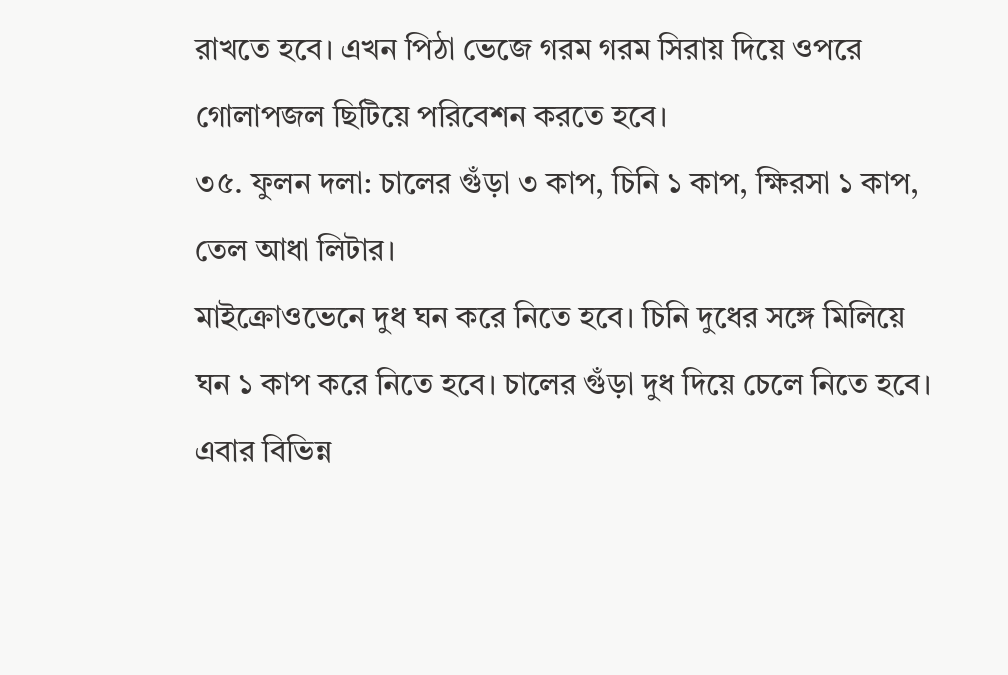রাখতে হবে। এখন পিঠা ভেজে গরম গরম সিরায় দিয়ে ওপরে গোলাপজল ছিটিয়ে পরিবেশন করতে হবে।
৩৫. ফুলন দলা: চালের গুঁড়া ৩ কাপ, চিনি ১ কাপ, ক্ষিরসা ১ কাপ, তেল আধা লিটার।
মাইক্রোওভেনে দুধ ঘন করে নিতে হবে। চিনি দুধের সঙ্গে মিলিয়ে ঘন ১ কাপ করে নিতে হবে। চালের গুঁড়া দুধ দিয়ে চেলে নিতে হবে। এবার বিভিন্ন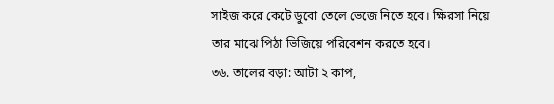সাইজ করে কেটে ডুবো তেলে ভেজে নিতে হবে। ক্ষিরসা নিয়ে তার মাঝে পিঠা ভিজিয়ে পরিবেশন করতে হবে।
৩৬. তালের বড়া: আটা ২ কাপ,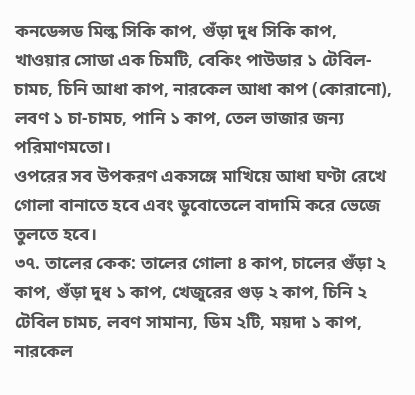কনডেন্সড মিল্ক সিকি কাপ, গুঁড়া দুধ সিকি কাপ, খাওয়ার সোডা এক চিমটি, বেকিং পাউডার ১ টেবিল-চামচ, চিনি আধা কাপ, নারকেল আধা কাপ (কোরানো), লবণ ১ চা-চামচ, পানি ১ কাপ, তেল ভাজার জন্য পরিমাণমতো।
ওপরের সব উপকরণ একসঙ্গে মাখিয়ে আধা ঘণ্টা রেখে গোলা বানাতে হবে এবং ডুবোতেলে বাদামি করে ভেজে তুলতে হবে।
৩৭. তালের কেক: তালের গোলা ৪ কাপ, চালের গুঁড়া ২ কাপ, গুঁড়া দুধ ১ কাপ, খেজুরের গুড় ২ কাপ, চিনি ২ টেবিল চামচ, লবণ সামান্য, ডিম ২টি, ময়দা ১ কাপ, নারকেল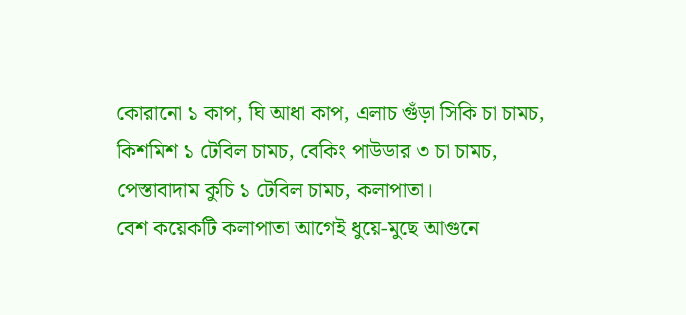কোরানো ১ কাপ, ঘি আধা কাপ, এলাচ গুঁড়া সিকি চা চামচ, কিশমিশ ১ টেবিল চামচ, বেকিং পাউডার ৩ চা চামচ, পেস্তাবাদাম কুচি ১ টেবিল চামচ, কলাপাতা।
বেশ কয়েকটি কলাপাতা আগেই ধুয়ে-মুছে আগুনে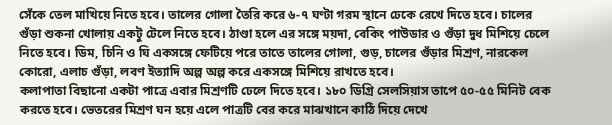সেঁকে তেল মাখিয়ে নিতে হবে। তালের গোলা তৈরি করে ৬-৭ ঘণ্টা গরম স্থানে ঢেকে রেখে দিতে হবে। চালের গুঁড়া শুকনা খোলায় একটু টেলে নিতে হবে। ঠাণ্ডা হলে এর সঙ্গে ময়দা, বেকিং পাউডার ও গুঁড়া দুধ মিশিয়ে চেলে নিতে হবে। ডিম, চিনি ও ঘি একসঙ্গে ফেটিয়ে পরে তাতে তালের গোলা, গুড়, চালের গুঁড়ার মিশ্রণ, নারকেল কোরো, এলাচ গুঁড়া, লবণ ইত্যাদি অল্প অল্প করে একসঙ্গে মিশিয়ে রাখতে হবে।
কলাপাতা বিছানো একটা পাত্রে এবার মিশ্রণটি ঢেলে দিতে হবে। ১৮০ ডিগ্রি সেলসিয়াস তাপে ৫০-৫৫ মিনিট বেক করতে হবে। ভেতরের মিশ্রণ ঘন হয়ে এলে পাত্রটি বের করে মাঝখানে কাঠি দিয়ে দেখে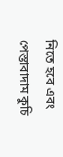নিতে হবে এবং পেস্তাবাদাম কুচি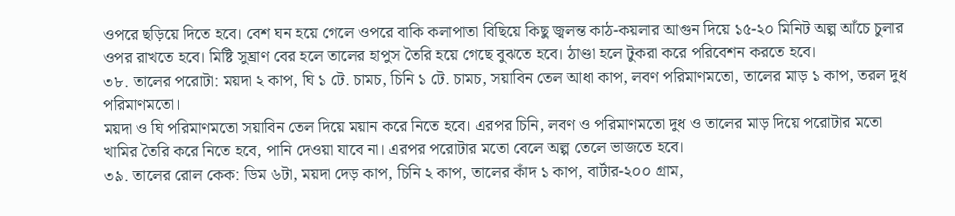ওপরে ছড়িয়ে দিতে হবে। বেশ ঘন হয়ে গেলে ওপরে বাকি কলাপাতা বিছিয়ে কিছু জ্বলন্ত কাঠ-কয়লার আগুন দিয়ে ১৫-২০ মিনিট অল্প আঁচে চুলার ওপর রাখতে হবে। মিষ্টি সুঘ্রাণ বের হলে তালের হাপুস তৈরি হয়ে গেছে বুঝতে হবে। ঠাণ্ডা হলে টুকরা করে পরিবেশন করতে হবে।
৩৮. তালের পরোটা: ময়দা ২ কাপ, ঘি ১ টে. চামচ, চিনি ১ টে. চামচ, সয়াবিন তেল আধা কাপ, লবণ পরিমাণমতো, তালের মাড় ১ কাপ, তরল দুধ পরিমাণমতো।
ময়দা ও ঘি পরিমাণমতো সয়াবিন তেল দিয়ে ময়ান করে নিতে হবে। এরপর চিনি, লবণ ও পরিমাণমতো দুধ ও তালের মাড় দিয়ে পরোটার মতো খামির তৈরি করে নিতে হবে, পানি দেওয়া যাবে না। এরপর পরোটার মতো বেলে অল্প তেলে ভাজতে হবে।
৩৯. তালের রোল কেক: ডিম ৬টা, ময়দা দেড় কাপ, চিনি ২ কাপ, তালের কাঁদ ১ কাপ, বার্টার-২০০ গ্রাম,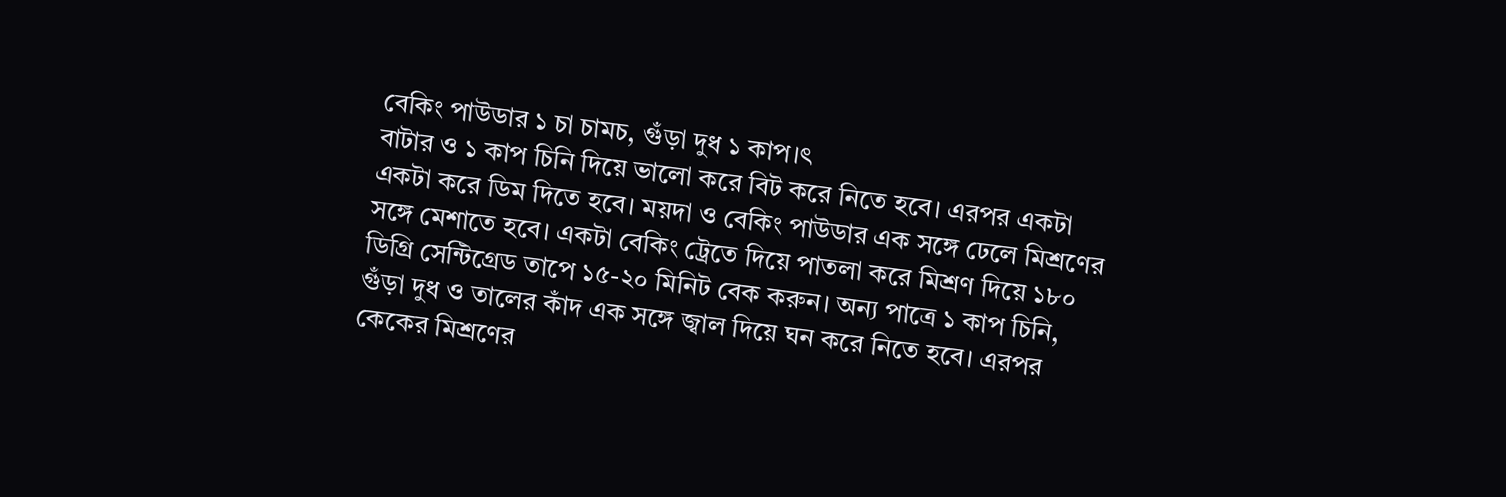বেকিং পাউডার ১ চা চামচ, গুঁড়া দুধ ১ কাপ।ৎ
বাটার ও ১ কাপ চিনি দিয়ে ভালো করে বিট করে নিতে হবে। এরপর একটা একটা করে ডিম দিতে হবে। ময়দা ও বেকিং পাউডার এক সঙ্গে ঢেলে মিশ্রণের সঙ্গে মেশাতে হবে। একটা বেকিং ট্রেতে দিয়ে পাতলা করে মিশ্রণ দিয়ে ১৮০ ডিগ্রি সেন্টিগ্রেড তাপে ১৫-২০ মিনিট বেক করুন। অন্য পাত্রে ১ কাপ চিনি, গুঁড়া দুধ ও তালের কাঁদ এক সঙ্গে জ্বাল দিয়ে ঘন করে নিতে হবে। এরপর কেকের মিশ্রণের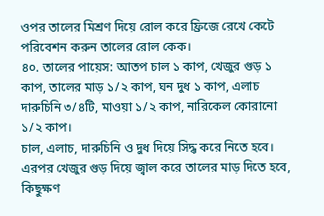ওপর তালের মিশ্রণ দিয়ে রোল করে ফ্রিজে রেখে কেটে পরিবেশন করুন তালের রোল কেক।
৪০. তালের পায়েস: আতপ চাল ১ কাপ, খেজুর গুড় ১ কাপ, তালের মাড় ১/২ কাপ, ঘন দুধ ১ কাপ, এলাচ দারুচিনি ৩/৪টি, মাওয়া ১/২ কাপ, নারিকেল কোরানো ১/২ কাপ।
চাল, এলাচ, দারুচিনি ও দুধ দিয়ে সিদ্ধ করে নিতে হবে। এরপর খেজুর গুড় দিয়ে জ্বাল করে তালের মাড় দিতে হবে, কিছুক্ষণ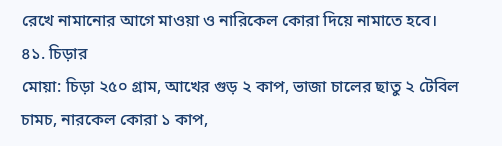রেখে নামানোর আগে মাওয়া ও নারিকেল কোরা দিয়ে নামাতে হবে।
৪১. চিড়ার
মোয়া: চিড়া ২৫০ গ্রাম, আখের গুড় ২ কাপ, ভাজা চালের ছাতু ২ টেবিল চামচ, নারকেল কোরা ১ কাপ,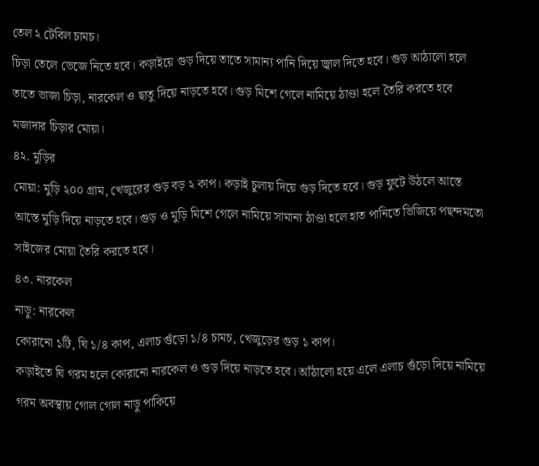তেল ২ টেবিল চামচ।
চিড়া তেলে ভেজে নিতে হবে। কড়াইয়ে গুড় দিয়ে তাতে সামান্য পানি দিয়ে জ্বাল দিতে হবে। গুড় আঠালো হলে তাতে ভাজা চিড়া, নারকেল ও ছাতু দিয়ে নাড়তে হবে। গুড় মিশে গেলে নামিয়ে ঠাণ্ডা হলে তৈরি করতে হবে মজাদার চিড়ার মোয়া।
৪২. মুড়ির
মোয়া: মুড়ি ২০০ গ্রাম, খেজুরের গুড় বড় ২ কাপ। কড়াই চুলায় দিয়ে গুড় দিতে হবে। গুড় ফুটে উঠলে আস্তে আস্তে মুড়ি দিয়ে নাড়তে হবে। গুড় ও মুড়ি মিশে গেলে নামিয়ে সামান্য ঠাণ্ডা হলে হাত পানিতে ভিজিয়ে পছন্দমতো সাইজের মোয়া তৈরি করতে হবে।
৪৩. নারকেল
নাড়ু: নারকেল
কোরানো ১টি, ঘি ১/৪ কাপ, এলাচ গুঁড়ো ১/৪ চামচ, খেজুড়ের গুড় ১ কাপ।
কড়াইতে ঘি গরম হলে কোরানো নারকেল ও গুড় দিয়ে নাড়তে হবে। আঁঠালো হয়ে এলে এলাচ গুঁড়ো দিয়ে নামিয়ে গরম অবস্থায় গোল গোল নাড়ু পাকিয়ে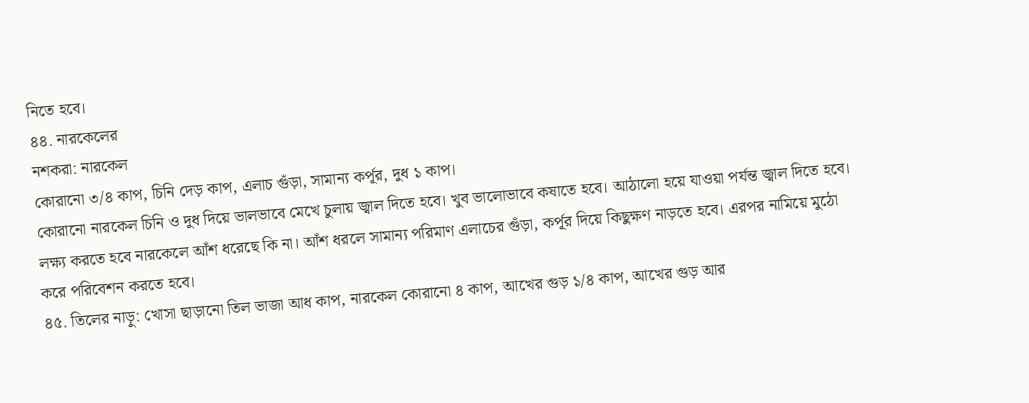নিতে হবে।
৪৪. নারকেলের
নশকরা: নারকেল
কোরানো ৩/৪ কাপ, চিনি দেড় কাপ, এলাচ গুঁড়া, সামান্য কর্পূর, দুধ ১ কাপ।
কোরানো নারকেল চিনি ও দুধ দিয়ে ভালভাবে মেখে চুলায় জ্বাল দিতে হবে। খুব ভালোভাবে কষাতে হবে। আঠালো হয়ে যাওয়া পর্যন্ত জ্বাল দিতে হবে। লক্ষ্য করতে হবে নারকেলে আঁশ ধরেছে কি না। আঁশ ধরলে সামান্য পরিমাণ এলাচের গুঁড়া, কর্পূর দিয়ে কিছুক্ষণ নাড়তে হবে। এরপর নামিয়ে মুঠো করে পরিবেশন করতে হবে।
৪৫. তিলের নাড়ু: খোসা ছাড়ানো তিল ভাজা আধ কাপ, নারকেল কোরানো ৪ কাপ, আখের গুড় ১/৪ কাপ, আখের গুড় আর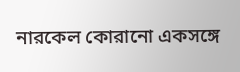নারকেল কোরানো একসঙ্গে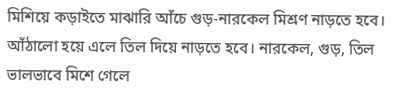মিশিয়ে কড়াইতে মাঝারি আঁচে গুড়-নারকেল মিশ্রণ নাড়তে হবে। আঁঠালো হয়ে এলে তিল দিয়ে নাড়তে হবে। নারকেল, গুড়, তিল ভালভাবে মিশে গেলে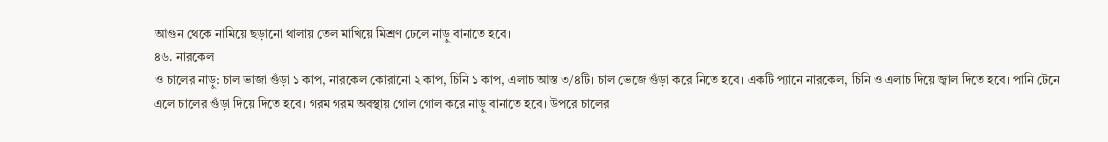আগুন থেকে নামিয়ে ছড়ানো থালায় তেল মাখিয়ে মিশ্রণ ঢেলে নাড়ু বানাতে হবে।
৪৬. নারকেল
ও চালের নাড়ু: চাল ভাজা গুঁড়া ১ কাপ, নারকেল কোরানো ২ কাপ, চিনি ১ কাপ, এলাচ আস্ত ৩/৪টি। চাল ভেজে গুঁড়া করে নিতে হবে। একটি প্যানে নারকেল, চিনি ও এলাচ দিয়ে জ্বাল দিতে হবে। পানি টেনে এলে চালের গুঁড়া দিয়ে দিতে হবে। গরম গরম অবস্থায় গোল গোল করে নাড়ু বানাতে হবে। উপরে চালের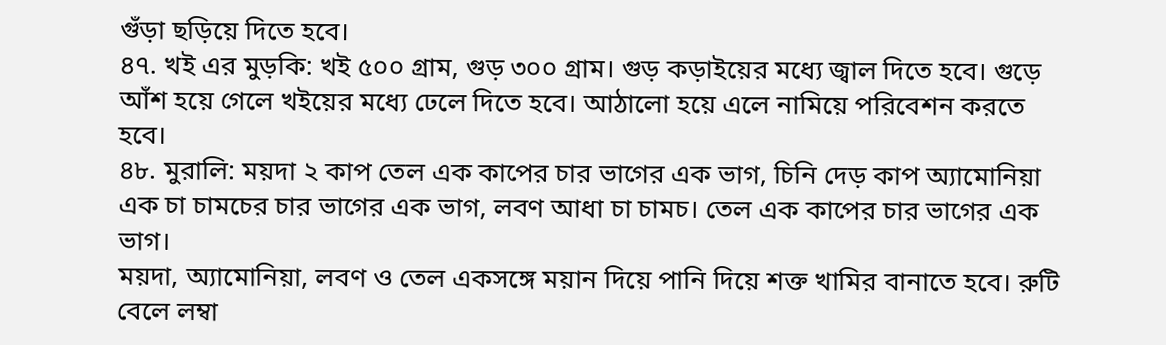গুঁড়া ছড়িয়ে দিতে হবে।
৪৭. খই এর মুড়কি: খই ৫০০ গ্রাম, গুড় ৩০০ গ্রাম। গুড় কড়াইয়ের মধ্যে জ্বাল দিতে হবে। গুড়ে আঁশ হয়ে গেলে খইয়ের মধ্যে ঢেলে দিতে হবে। আঠালো হয়ে এলে নামিয়ে পরিবেশন করতে হবে।
৪৮. মুরালি: ময়দা ২ কাপ তেল এক কাপের চার ভাগের এক ভাগ, চিনি দেড় কাপ অ্যামোনিয়া এক চা চামচের চার ভাগের এক ভাগ, লবণ আধা চা চামচ। তেল এক কাপের চার ভাগের এক ভাগ।
ময়দা, অ্যামোনিয়া, লবণ ও তেল একসঙ্গে ময়ান দিয়ে পানি দিয়ে শক্ত খামির বানাতে হবে। রুটি বেলে লম্বা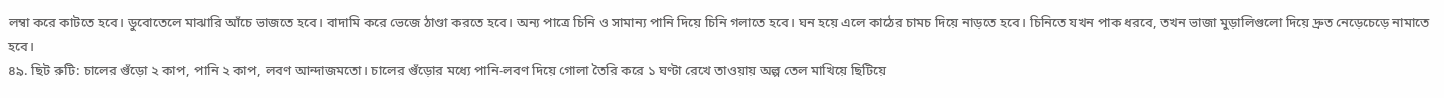লম্বা করে কাটতে হবে। ডুবোতেলে মাঝারি আঁচে ভাজতে হবে। বাদামি করে ভেজে ঠাণ্ডা করতে হবে। অন্য পাত্রে চিনি ও সামান্য পানি দিয়ে চিনি গলাতে হবে। ঘন হয়ে এলে কাঠের চামচ দিয়ে নাড়তে হবে। চিনিতে যখন পাক ধরবে, তখন ভাজা মুড়ালিগুলো দিয়ে দ্রুত নেড়েচেড়ে নামাতে হবে।
৪৯. ছিট রুটি: চালের গুঁড়ো ২ কাপ, পানি ২ কাপ, লবণ আন্দাজমতো। চালের গুঁড়োর মধ্যে পানি-লবণ দিয়ে গোলা তৈরি করে ১ ঘণ্টা রেখে তাওয়ায় অল্প তেল মাখিয়ে ছিটিয়ে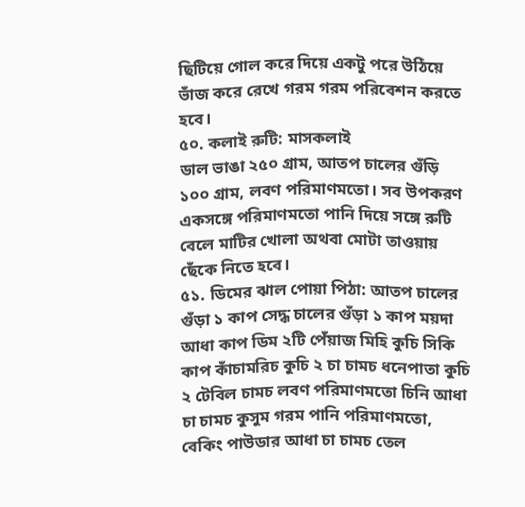ছিটিয়ে গোল করে দিয়ে একটু পরে উঠিয়ে ভাঁজ করে রেখে গরম গরম পরিবেশন করতে হবে।
৫০. কলাই রুটি: মাসকলাই
ডাল ভাঙা ২৫০ গ্রাম, আতপ চালের গুঁড়ি ১০০ গ্রাম, লবণ পরিমাণমতো। সব উপকরণ একসঙ্গে পরিমাণমতো পানি দিয়ে সঙ্গে রুটি বেলে মাটির খোলা অথবা মোটা তাওয়ায় ছেঁকে নিতে হবে।
৫১. ডিমের ঝাল পোয়া পিঠা: আতপ চালের গুঁড়া ১ কাপ সেদ্ধ চালের গুঁড়া ১ কাপ ময়দা আধা কাপ ডিম ২টি পেঁয়াজ মিহি কুচি সিকি কাপ কাঁচামরিচ কুচি ২ চা চামচ ধনেপাতা কুচি ২ টেবিল চামচ লবণ পরিমাণমতো চিনি আধা চা চামচ কুসুম গরম পানি পরিমাণমতো, বেকিং পাউডার আধা চা চামচ তেল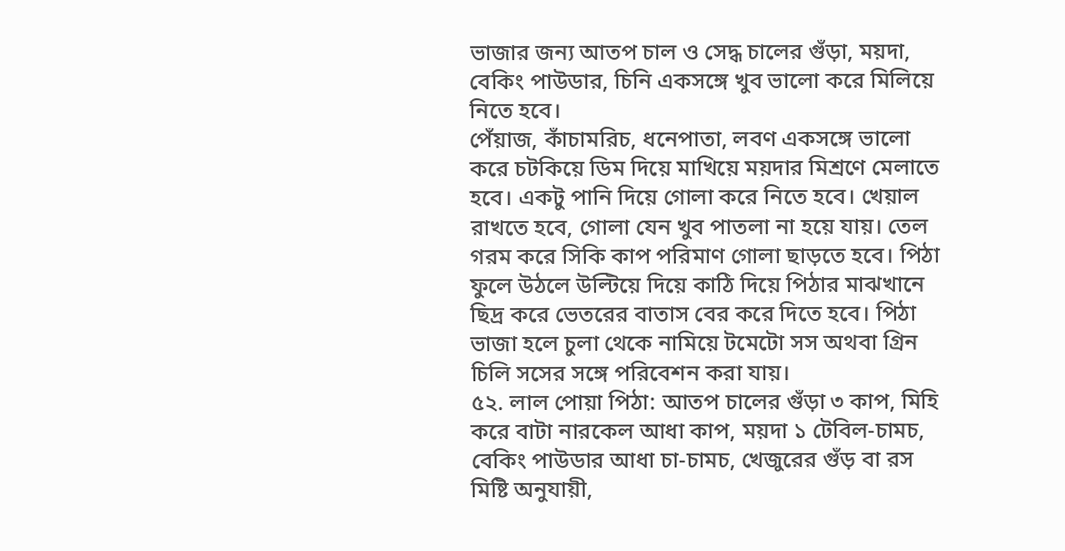ভাজার জন্য আতপ চাল ও সেদ্ধ চালের গুঁড়া, ময়দা, বেকিং পাউডার, চিনি একসঙ্গে খুব ভালো করে মিলিয়ে নিতে হবে।
পেঁয়াজ, কাঁচামরিচ, ধনেপাতা, লবণ একসঙ্গে ভালো করে চটকিয়ে ডিম দিয়ে মাখিয়ে ময়দার মিশ্রণে মেলাতে হবে। একটু পানি দিয়ে গোলা করে নিতে হবে। খেয়াল রাখতে হবে, গোলা যেন খুব পাতলা না হয়ে যায়। তেল গরম করে সিকি কাপ পরিমাণ গোলা ছাড়তে হবে। পিঠা ফুলে উঠলে উল্টিয়ে দিয়ে কাঠি দিয়ে পিঠার মাঝখানে ছিদ্র করে ভেতরের বাতাস বের করে দিতে হবে। পিঠা ভাজা হলে চুলা থেকে নামিয়ে টমেটো সস অথবা গ্রিন চিলি সসের সঙ্গে পরিবেশন করা যায়।
৫২. লাল পোয়া পিঠা: আতপ চালের গুঁড়া ৩ কাপ, মিহি করে বাটা নারকেল আধা কাপ, ময়দা ১ টেবিল-চামচ, বেকিং পাউডার আধা চা-চামচ, খেজুরের গুঁড় বা রস মিষ্টি অনুযায়ী,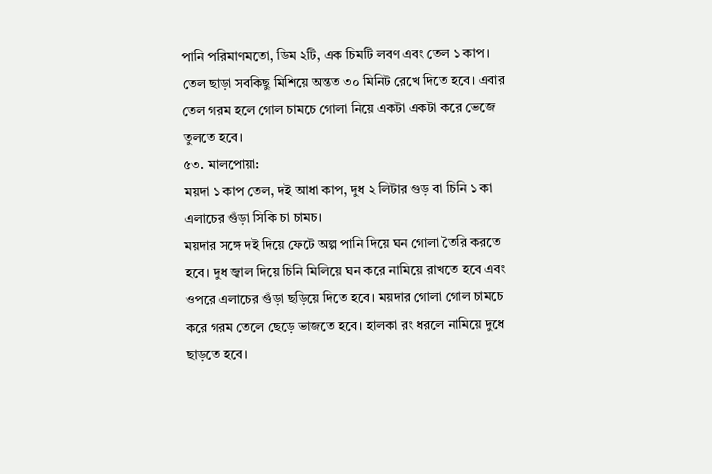পানি পরিমাণমতো, ডিম ২টি, এক চিমটি লবণ এবং তেল ১ কাপ।
তেল ছাড়া সবকিছু মিশিয়ে অন্তত ৩০ মিনিট রেখে দিতে হবে। এবার তেল গরম হলে গোল চামচে গোলা নিয়ে একটা একটা করে ভেজে তুলতে হবে।
৫৩. মালপোয়া:
ময়দা ১ কাপ তেল, দই আধা কাপ, দুধ ২ লিটার গুড় বা চিনি ১ কা এলাচের গুঁড়া সিকি চা চামচ।
ময়দার সঙ্গে দই দিয়ে ফেটে অল্প পানি দিয়ে ঘন গোলা তৈরি করতে হবে। দুধ জ্বাল দিয়ে চিনি মিলিয়ে ঘন করে নামিয়ে রাখতে হবে এবং ওপরে এলাচের গুঁড়া ছড়িয়ে দিতে হবে। ময়দার গোলা গোল চামচে করে গরম তেলে ছেড়ে ভাজতে হবে। হালকা রং ধরলে নামিয়ে দুধে ছাড়তে হবে।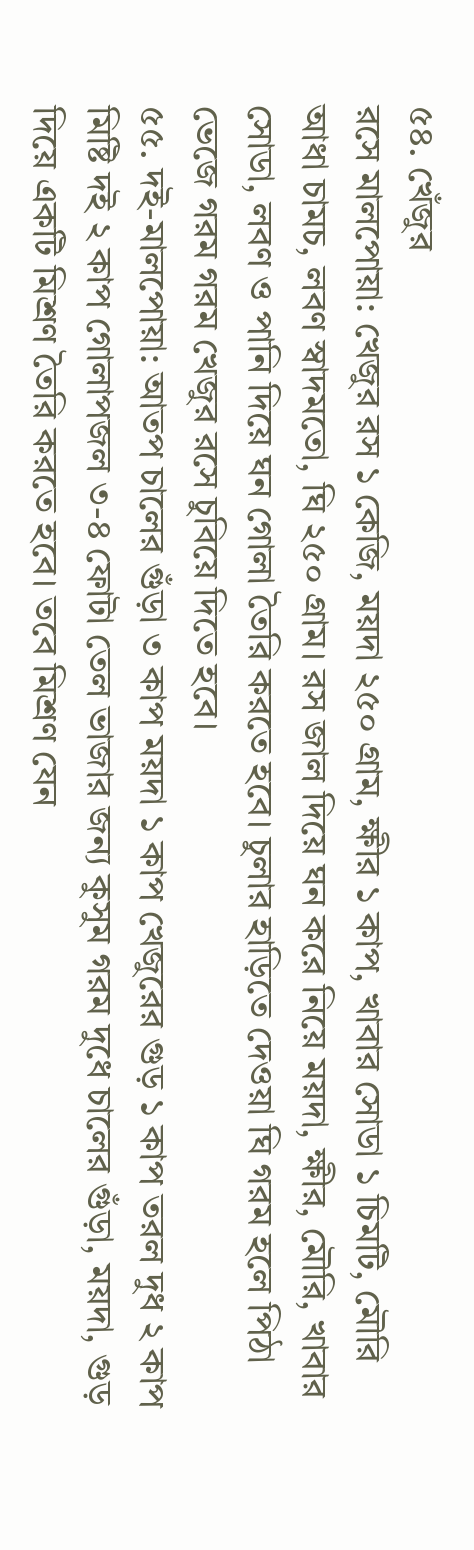৫৪. খেঁজুর
রসে মালপোয়া: খেজুর রস ১ কেজি, ময়দা ২৫০ গ্রাম, ক্ষীর ১ কাপ, খাবার সোডা ১ চিমটি, মৌরি আধা চামচ, লবণ স্বাদমতো, ঘি ২৫০ গ্রাম। রস জাল দিয়ে ঘন করে নিয়ে ময়দা, ক্ষীর, মৌরি, খাবার সোডা, লবণ ও পানি দিয়ে ঘন গোলা তৈরি করতে হবে। চুলার হাড়িতে দেওয়া ঘি গরম হলে পিঠা ভেজে গরম গরম খেজুর রসে চুবিয়ে দিতে হবে।
৫৫. দই-মালপোয়া: আতপ চালের গুঁড়া ৩ কাপ ময়দা ১ কাপ খেজুরের গুড় ১ কাপ তরল দুধ ২ কাপ মিষ্টি দই ২ কাপ গোলাপজল ৩-৪ ফোটা তেল ভাজার জন্য কুসুম গরম দুধে চালের গুঁড়া, ময়দা, গুড় দিয়ে একটি মিশ্রণ তৈরি করতে হবে। তবে মিশ্রণ যেন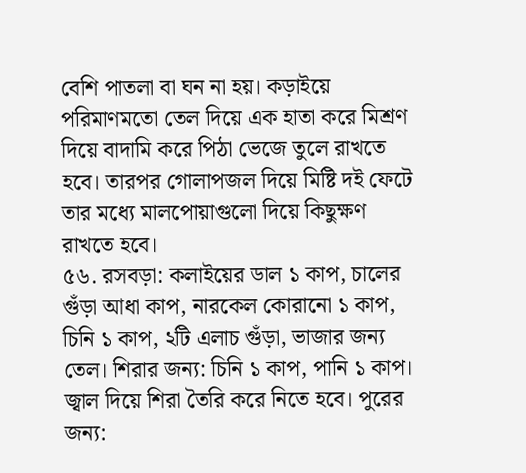বেশি পাতলা বা ঘন না হয়। কড়াইয়ে পরিমাণমতো তেল দিয়ে এক হাতা করে মিশ্রণ দিয়ে বাদামি করে পিঠা ভেজে তুলে রাখতে হবে। তারপর গোলাপজল দিয়ে মিষ্টি দই ফেটে তার মধ্যে মালপোয়াগুলো দিয়ে কিছুক্ষণ রাখতে হবে।
৫৬. রসবড়া: কলাইয়ের ডাল ১ কাপ, চালের গুঁড়া আধা কাপ, নারকেল কোরানো ১ কাপ, চিনি ১ কাপ, ২টি এলাচ গুঁড়া, ভাজার জন্য তেল। শিরার জন্য: চিনি ১ কাপ, পানি ১ কাপ। জ্বাল দিয়ে শিরা তৈরি করে নিতে হবে। পুরের জন্য: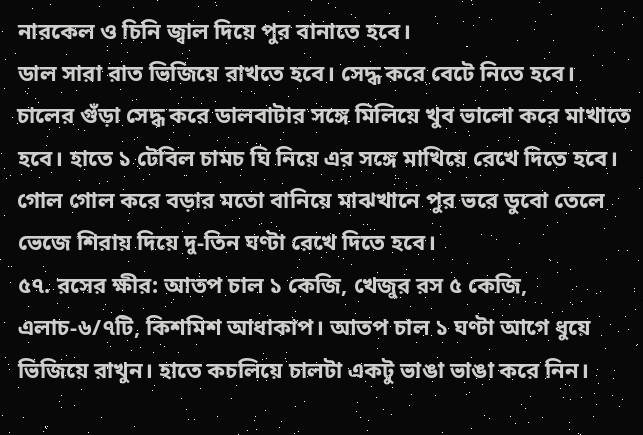নারকেল ও চিনি জ্বাল দিয়ে পুর বানাতে হবে।
ডাল সারা রাত ভিজিয়ে রাখতে হবে। সেদ্ধ করে বেটে নিতে হবে। চালের গুঁড়া সেদ্ধ করে ডালবাটার সঙ্গে মিলিয়ে খুব ভালো করে মাখাতে হবে। হাতে ১ টেবিল চামচ ঘি নিয়ে এর সঙ্গে মাখিয়ে রেখে দিতে হবে। গোল গোল করে বড়ার মতো বানিয়ে মাঝখানে পুর ভরে ডুবো তেলে ভেজে শিরায় দিয়ে দু-তিন ঘণ্টা রেখে দিতে হবে।
৫৭. রসের ক্ষীর: আতপ চাল ১ কেজি, খেজুর রস ৫ কেজি, এলাচ-৬/৭টি, কিশমিশ আধাকাপ। আতপ চাল ১ ঘণ্টা আগে ধুয়ে ভিজিয়ে রাখুন। হাতে কচলিয়ে চালটা একটু ভাঙা ভাঙা করে নিন।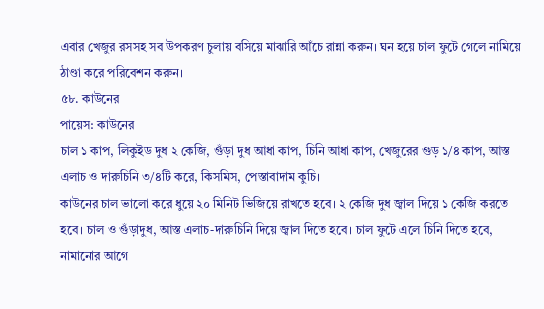এবার খেজুর রসসহ সব উপকরণ চুলায় বসিয়ে মাঝারি আঁচে রান্না করুন। ঘন হয়ে চাল ফুটে গেলে নামিয়ে ঠাণ্ডা করে পরিবেশন করুন।
৫৮. কাউনের
পায়েস: কাউনের
চাল ১ কাপ, লিকুইড দুধ ২ কেজি, গুঁড়া দুধ আধা কাপ, চিনি আধা কাপ, খেজুরের গুড় ১/৪ কাপ, আস্ত এলাচ ও দারুচিনি ৩/৪টি করে, কিসমিস, পেস্তাবাদাম কুচি।
কাউনের চাল ভালো করে ধুয়ে ২০ মিনিট ভিজিয়ে রাখতে হবে। ২ কেজি দুধ জ্বাল দিয়ে ১ কেজি করতে হবে। চাল ও গুঁড়াদুধ, আস্ত এলাচ-দারুচিনি দিয়ে জ্বাল দিতে হবে। চাল ফুটে এলে চিনি দিতে হবে, নামানোর আগে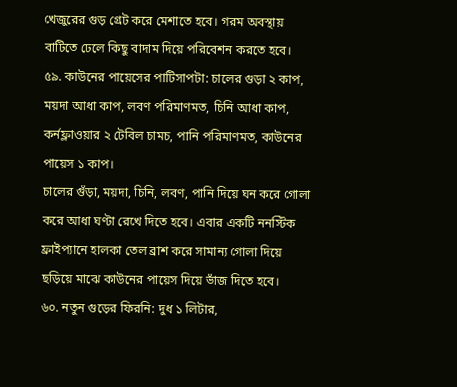খেজুরের গুড় গ্রেট করে মেশাতে হবে। গরম অবস্থায় বাটিতে ঢেলে কিছু বাদাম দিয়ে পরিবেশন করতে হবে।
৫৯. কাউনের পায়েসের পাটিসাপটা: চালের গুড়া ২ কাপ, ময়দা আধা কাপ, লবণ পরিমাণমত, চিনি আধা কাপ, কর্নফ্লাওয়ার ২ টেবিল চামচ, পানি পরিমাণমত, কাউনের পায়েস ১ কাপ।
চালের গুঁড়া, ময়দা, চিনি, লবণ, পানি দিয়ে ঘন করে গোলা করে আধা ঘণ্টা রেখে দিতে হবে। এবার একটি ননস্টিক ফ্রাইপ্যানে হালকা তেল ব্রাশ করে সামান্য গোলা দিয়ে ছড়িয়ে মাঝে কাউনের পায়েস দিয়ে ভাঁজ দিতে হবে।
৬০. নতুন গুড়ের ফিরনি: দুধ ১ লিটার,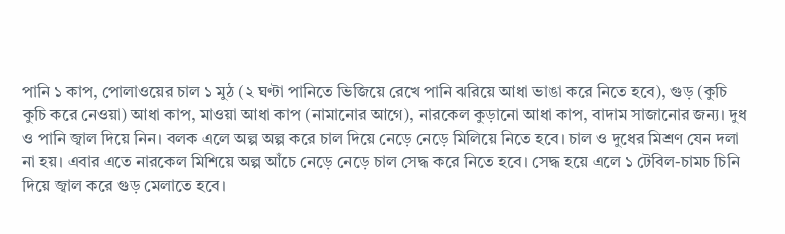পানি ১ কাপ, পোলাওয়ের চাল ১ মুঠ (২ ঘণ্টা পানিতে ভিজিয়ে রেখে পানি ঝরিয়ে আধা ভাঙা করে নিতে হবে), গুড় (কুচি কুচি করে নেওয়া) আধা কাপ, মাওয়া আধা কাপ (নামানোর আগে), নারকেল কুড়ানো আধা কাপ, বাদাম সাজানোর জন্য। দুধ ও পানি জ্বাল দিয়ে নিন। বলক এলে অল্প অল্প করে চাল দিয়ে নেড়ে নেড়ে মিলিয়ে নিতে হবে। চাল ও দুধের মিশ্রণ যেন দলা না হয়। এবার এতে নারকেল মিশিয়ে অল্প আঁচে নেড়ে নেড়ে চাল সেদ্ধ করে নিতে হবে। সেদ্ধ হয়ে এলে ১ টেবিল-চামচ চিনি দিয়ে জ্বাল করে গুড় মেলাতে হবে।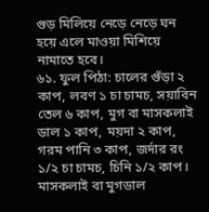গুড় মিলিয়ে নেড়ে নেড়ে ঘন হয়ে এলে মাওয়া মিশিয়ে নামাতে হবে।
৬১. ফুল পিঠা: চালের গুঁড়া ২ কাপ, লবণ ১ চা চামচ, সয়াবিন তেল ৬ কাপ, মুগ বা মাসকলাই ডাল ১ কাপ, ময়দা ২ কাপ, গরম পানি ৩ কাপ, জর্দার রং ১/২ চা চামচ, চিনি ১/২ কাপ।
মাসকলাই বা মুগডাল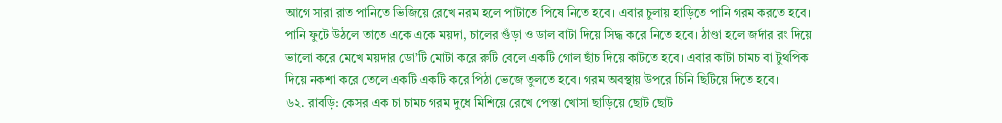আগে সারা রাত পানিতে ভিজিয়ে রেখে নরম হলে পাটাতে পিষে নিতে হবে। এবার চুলায় হাড়িতে পানি গরম করতে হবে। পানি ফুটে উঠলে তাতে একে একে ময়দা, চালের গুঁড়া ও ডাল বাটা দিয়ে সিদ্ধ করে নিতে হবে। ঠাণ্ডা হলে জর্দার রং দিয়ে ভালো করে মেখে ময়দার ডো’টি মোটা করে রুটি বেলে একটি গোল ছাঁচ দিয়ে কাটতে হবে। এবার কাটা চামচ বা টুথপিক দিয়ে নকশা করে তেলে একটি একটি করে পিঠা ভেজে তুলতে হবে। গরম অবস্থায় উপরে চিনি ছিটিয়ে দিতে হবে।
৬২. রাবড়ি: কেসর এক চা চামচ গরম দুধে মিশিয়ে রেখে পেস্তা খোসা ছাড়িয়ে ছোট ছোট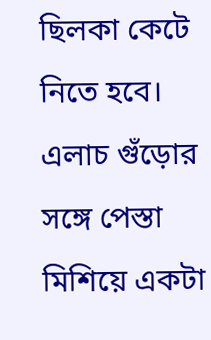ছিলকা কেটে নিতে হবে। এলাচ গুঁড়োর সঙ্গে পেস্তা মিশিয়ে একটা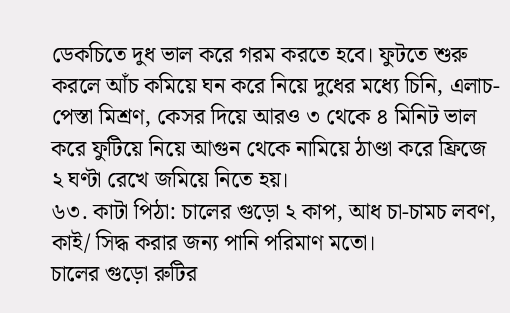ডেকচিতে দুধ ভাল করে গরম করতে হবে। ফুটতে শুরু করলে আঁচ কমিয়ে ঘন করে নিয়ে দুধের মধ্যে চিনি, এলাচ-পেস্তা মিশ্রণ, কেসর দিয়ে আরও ৩ থেকে ৪ মিনিট ভাল করে ফুটিয়ে নিয়ে আগুন থেকে নামিয়ে ঠাণ্ডা করে ফ্রিজে ২ ঘণ্টা রেখে জমিয়ে নিতে হয়।
৬৩. কাটা পিঠা: চালের গুড়ো ২ কাপ, আধ চা-চামচ লবণ, কাই/ সিদ্ধ করার জন্য পানি পরিমাণ মতো।
চালের গুড়ো রুটির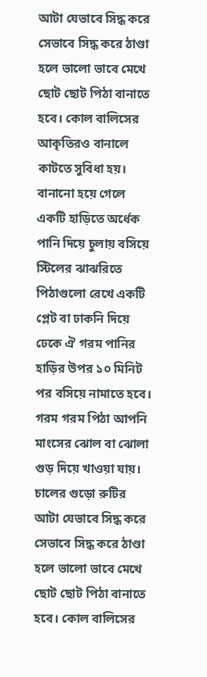আটা যেভাবে সিদ্ধ করে সেভাবে সিদ্ধ করে ঠাণ্ডা হলে ভালো ভাবে মেখে ছোট ছোট পিঠা বানাতে হবে। কোল বালিসের আকৃতিরও বানালে কাটতে সুবিধা হয়। বানানো হয়ে গেলে একটি হাড়িতে অর্ধেক পানি দিয়ে চুলায় বসিয়ে স্টিলের ঝাঝরিতে পিঠাগুলো রেখে একটি প্লেট বা ঢাকনি দিয়ে ঢেকে ঐ গরম পানির হাড়ির উপর ১০ মিনিট পর বসিয়ে নামাতে হবে। গরম গরম পিঠা আপনি মাংসের ঝোল বা ঝোলা গুড় দিয়ে খাওয়া যায়।
চালের গুড়ো রুটির আটা যেভাবে সিদ্ধ করে সেভাবে সিদ্ধ করে ঠাণ্ডা হলে ভালো ভাবে মেখে ছোট ছোট পিঠা বানাতে হবে। কোল বালিসের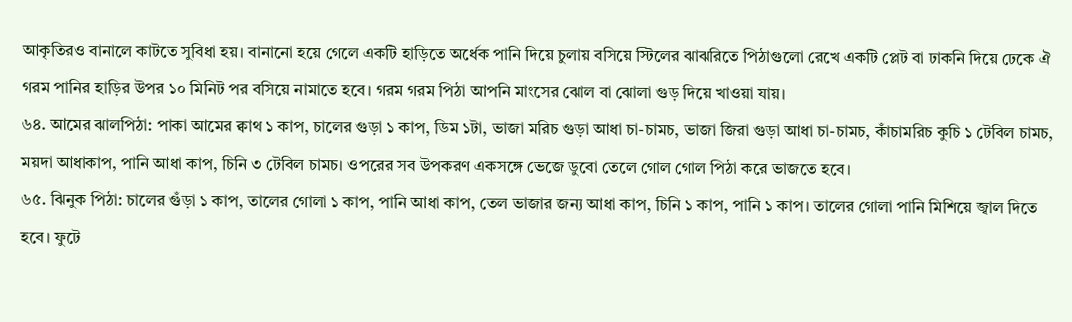আকৃতিরও বানালে কাটতে সুবিধা হয়। বানানো হয়ে গেলে একটি হাড়িতে অর্ধেক পানি দিয়ে চুলায় বসিয়ে স্টিলের ঝাঝরিতে পিঠাগুলো রেখে একটি প্লেট বা ঢাকনি দিয়ে ঢেকে ঐ গরম পানির হাড়ির উপর ১০ মিনিট পর বসিয়ে নামাতে হবে। গরম গরম পিঠা আপনি মাংসের ঝোল বা ঝোলা গুড় দিয়ে খাওয়া যায়।
৬৪. আমের ঝালপিঠা: পাকা আমের ক্বাথ ১ কাপ, চালের গুড়া ১ কাপ, ডিম ১টা, ভাজা মরিচ গুড়া আধা চা-চামচ, ভাজা জিরা গুড়া আধা চা-চামচ, কাঁচামরিচ কুচি ১ টেবিল চামচ, ময়দা আধাকাপ, পানি আধা কাপ, চিনি ৩ টেবিল চামচ। ওপরের সব উপকরণ একসঙ্গে ভেজে ডুবো তেলে গোল গোল পিঠা করে ভাজতে হবে।
৬৫. ঝিনুক পিঠা: চালের গুঁড়া ১ কাপ, তালের গোলা ১ কাপ, পানি আধা কাপ, তেল ভাজার জন্য আধা কাপ, চিনি ১ কাপ, পানি ১ কাপ। তালের গোলা পানি মিশিয়ে জ্বাল দিতে হবে। ফুটে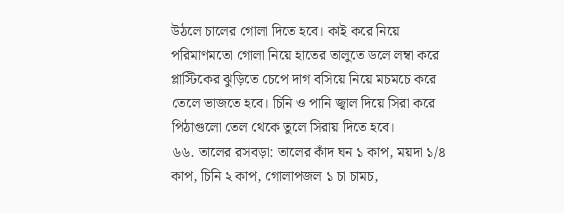উঠলে চালের গোলা দিতে হবে। কাই করে নিয়ে পরিমাণমতো গোলা নিয়ে হাতের তালুতে ডলে লম্বা করে প্লাস্টিকের ঝুড়িতে চেপে দাগ বসিয়ে নিয়ে মচমচে করে তেলে ভাজতে হবে। চিনি ও পানি জ্বাল দিয়ে সিরা করে পিঠাগুলো তেল থেকে তুলে সিরায় দিতে হবে।
৬৬. তালের রসবড়া: তালের কাঁদ ঘন ১ কাপ, ময়দা ১/৪ কাপ, চিনি ২ কাপ, গোলাপজল ১ চা চামচ,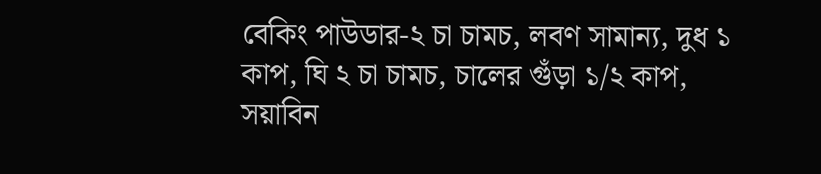বেকিং পাউডার-২ চা চামচ, লবণ সামান্য, দুধ ১ কাপ, ঘি ২ চা চামচ, চালের গুঁড়া ১/২ কাপ, সয়াবিন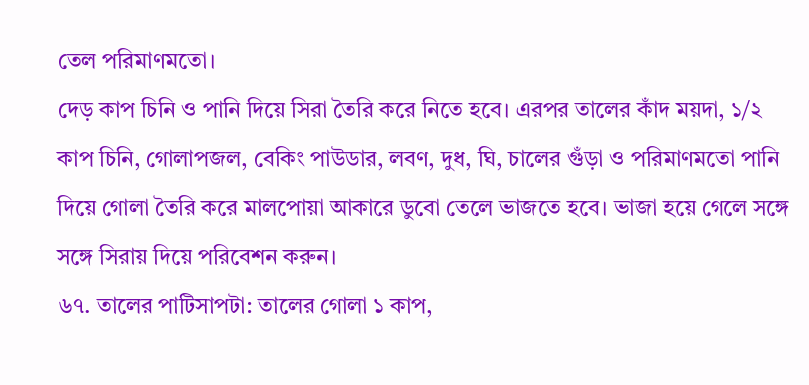তেল পরিমাণমতো।
দেড় কাপ চিনি ও পানি দিয়ে সিরা তৈরি করে নিতে হবে। এরপর তালের কাঁদ ময়দা, ১/২ কাপ চিনি, গোলাপজল, বেকিং পাউডার, লবণ, দুধ, ঘি, চালের গুঁড়া ও পরিমাণমতো পানি দিয়ে গোলা তৈরি করে মালপোয়া আকারে ডুবো তেলে ভাজতে হবে। ভাজা হয়ে গেলে সঙ্গে সঙ্গে সিরায় দিয়ে পরিবেশন করুন।
৬৭. তালের পাটিসাপটা: তালের গোলা ১ কাপ,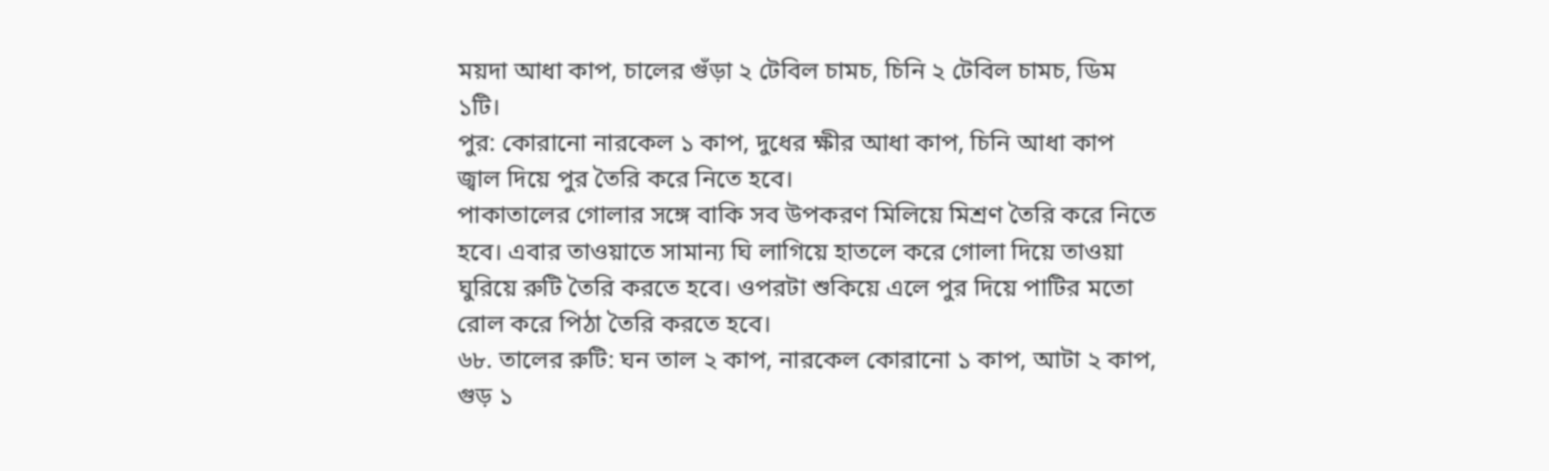ময়দা আধা কাপ, চালের গুঁড়া ২ টেবিল চামচ, চিনি ২ টেবিল চামচ, ডিম ১টি।
পুর: কোরানো নারকেল ১ কাপ, দুধের ক্ষীর আধা কাপ, চিনি আধা কাপ জ্বাল দিয়ে পুর তৈরি করে নিতে হবে।
পাকাতালের গোলার সঙ্গে বাকি সব উপকরণ মিলিয়ে মিশ্রণ তৈরি করে নিতে হবে। এবার তাওয়াতে সামান্য ঘি লাগিয়ে হাতলে করে গোলা দিয়ে তাওয়া ঘুরিয়ে রুটি তৈরি করতে হবে। ওপরটা শুকিয়ে এলে পুর দিয়ে পাটির মতো রোল করে পিঠা তৈরি করতে হবে।
৬৮. তালের রুটি: ঘন তাল ২ কাপ, নারকেল কোরানো ১ কাপ, আটা ২ কাপ, গুড় ১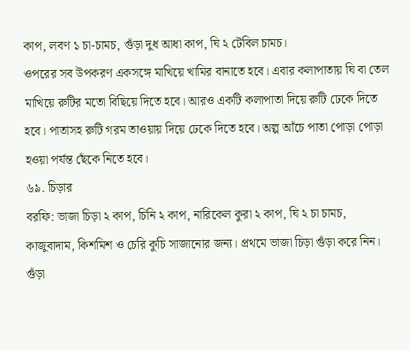কাপ, লবণ ১ চা-চামচ, গুঁড়া দুধ আধা কাপ, ঘি ২ টেবিল চামচ।
ওপরের সব উপকরণ একসঙ্গে মাখিয়ে খামির বানাতে হবে। এবার কলাপাতায় ঘি বা তেল মাখিয়ে রুটির মতো বিছিয়ে দিতে হবে। আরও একটি কলাপাতা দিয়ে রুটি ঢেকে দিতে হবে। পাতাসহ রুটি গরম তাওয়ায় দিয়ে ঢেকে দিতে হবে। অল্প আঁচে পাতা পোড়া পোড়া হওয়া পর্যন্ত ছেঁকে নিতে হবে।
৬৯. চিড়ার
বরফি: ভাজা চিড়া ২ কাপ, চিনি ২ কাপ, নারিকেল কুরা ২ কাপ, ঘি ২ চা চামচ, কাজুবাদাম, কিশমিশ ও চেরি কুচি সাজানোর জন্য। প্রথমে ভাজা চিড়া গুঁড়া করে নিন। গুঁড়া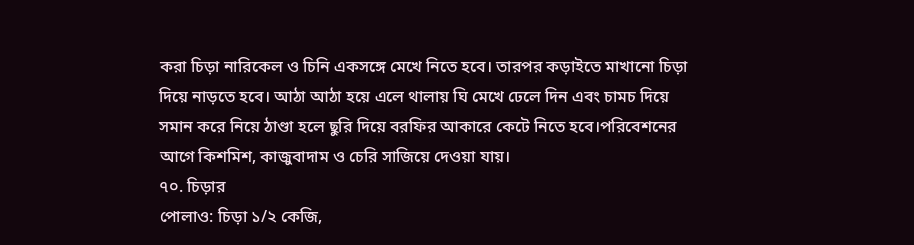করা চিড়া নারিকেল ও চিনি একসঙ্গে মেখে নিতে হবে। তারপর কড়াইতে মাখানো চিড়া দিয়ে নাড়তে হবে। আঠা আঠা হয়ে এলে থালায় ঘি মেখে ঢেলে দিন এবং চামচ দিয়ে সমান করে নিয়ে ঠাণ্ডা হলে ছুরি দিয়ে বরফির আকারে কেটে নিতে হবে।পরিবেশনের আগে কিশমিশ, কাজুবাদাম ও চেরি সাজিয়ে দেওয়া যায়।
৭০. চিড়ার
পোলাও: চিড়া ১/২ কেজি,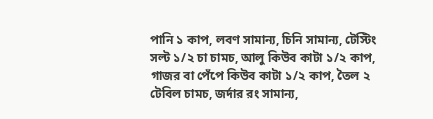পানি ১ কাপ, লবণ সামান্য, চিনি সামান্য, টেস্টিং সল্ট ১/২ চা চামচ, আলু কিউব কাটা ১/২ কাপ, গাজর বা পেঁপে কিউব কাটা ১/২ কাপ, তৈল ২ টেবিল চামচ, জর্দার রং সামান্য,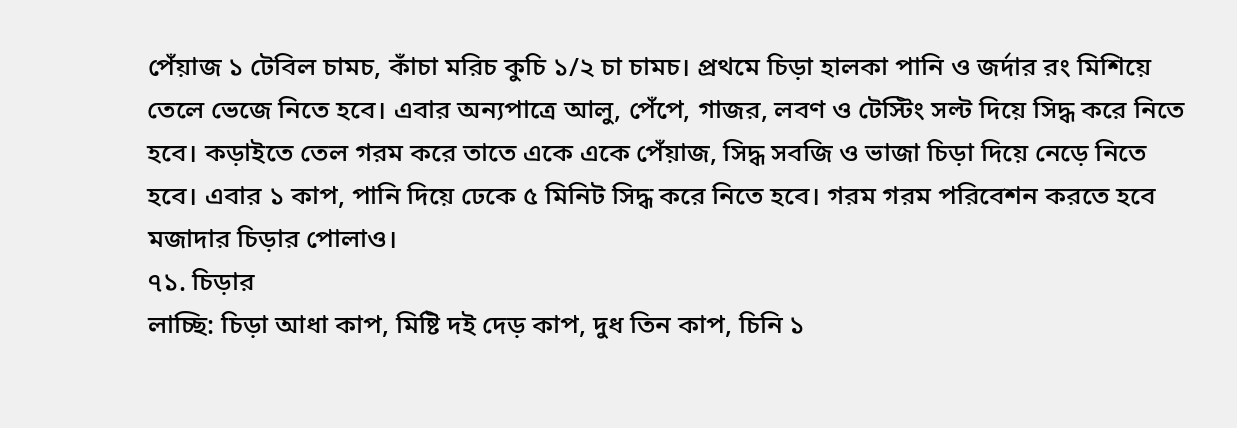পেঁয়াজ ১ টেবিল চামচ, কাঁচা মরিচ কুচি ১/২ চা চামচ। প্রথমে চিড়া হালকা পানি ও জর্দার রং মিশিয়ে তেলে ভেজে নিতে হবে। এবার অন্যপাত্রে আলু, পেঁপে, গাজর, লবণ ও টেস্টিং সল্ট দিয়ে সিদ্ধ করে নিতে হবে। কড়াইতে তেল গরম করে তাতে একে একে পেঁয়াজ, সিদ্ধ সবজি ও ভাজা চিড়া দিয়ে নেড়ে নিতে হবে। এবার ১ কাপ, পানি দিয়ে ঢেকে ৫ মিনিট সিদ্ধ করে নিতে হবে। গরম গরম পরিবেশন করতে হবে মজাদার চিড়ার পোলাও।
৭১. চিড়ার
লাচ্ছি: চিড়া আধা কাপ, মিষ্টি দই দেড় কাপ, দুধ তিন কাপ, চিনি ১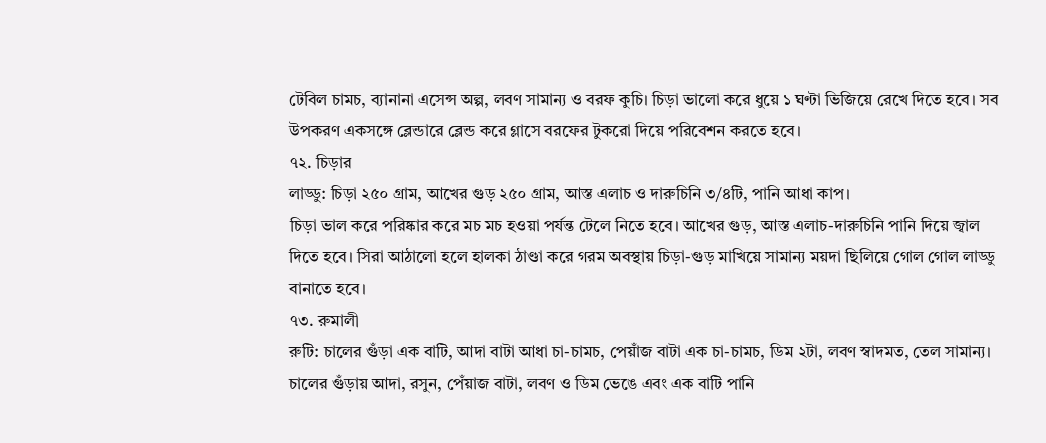টেবিল চামচ, ব্যানানা এসেন্স অল্প, লবণ সামান্য ও বরফ কুচি। চিড়া ভালো করে ধুয়ে ১ ঘণ্টা ভিজিয়ে রেখে দিতে হবে। সব উপকরণ একসঙ্গে ব্লেন্ডারে ব্লেন্ড করে গ্লাসে বরফের টুকরো দিয়ে পরিবেশন করতে হবে।
৭২. চিড়ার
লাড্ডু: চিড়া ২৫০ গ্রাম, আখের গুড় ২৫০ গ্রাম, আস্ত এলাচ ও দারুচিনি ৩/৪টি, পানি আধা কাপ।
চিড়া ভাল করে পরিষ্কার করে মচ মচ হওয়া পর্যন্ত টেলে নিতে হবে। আখের গুড়, আস্ত এলাচ-দারুচিনি পানি দিয়ে জ্বাল দিতে হবে। সিরা আঠালো হলে হালকা ঠাণ্ডা করে গরম অবস্থায় চিড়া-গুড় মাখিয়ে সামান্য ময়দা ছিলিয়ে গোল গোল লাড্ডু বানাতে হবে।
৭৩. রুমালী
রুটি: চালের গুঁড়া এক বাটি, আদা বাটা আধা চা-চামচ, পেয়াঁজ বাটা এক চা-চামচ, ডিম ২টা, লবণ স্বাদমত, তেল সামান্য। চালের গুঁড়ায় আদা, রসুন, পেঁয়াজ বাটা, লবণ ও ডিম ভেঙে এবং এক বাটি পানি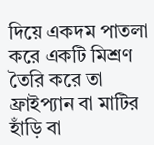দিয়ে একদম পাতলা করে একটি মিশ্রণ তৈরি করে তা ফ্রাইপ্যান বা মাটির হাঁড়ি বা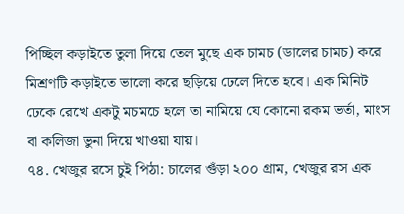পিচ্ছিল কড়াইতে তুলা দিয়ে তেল মুছে এক চামচ (ডালের চামচ) করে মিশ্রণটি কড়াইতে ভালো করে ছড়িয়ে ঢেলে দিতে হবে। এক মিনিট ঢেকে রেখে একটু মচমচে হলে তা নামিয়ে যে কোনো রকম ভর্তা, মাংস বা কলিজা ভুনা দিয়ে খাওয়া যায়।
৭৪. খেজুর রসে চুই পিঠা: চালের গুঁড়া ২০০ গ্রাম, খেজুর রস এক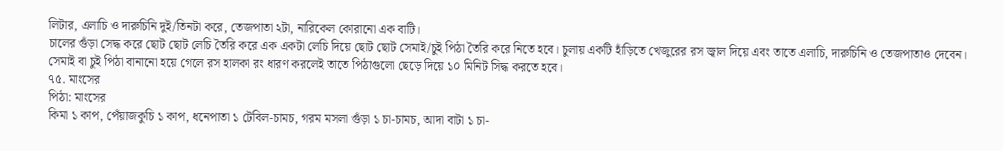লিটার, এলাচি ও দারুচিনি দুই/তিনটা করে, তেজপাতা ২টা, নারিকেল কোরানো এক বাটি।
চালের গুঁড়া সেদ্ধ করে ছোট ছোট লেচি তৈরি করে এক একটা লেচি দিয়ে ছোট ছোট সেমাই/চুই পিঠা তৈরি করে নিতে হবে। চুলায় একটি হাঁড়িতে খেজুরের রস জ্বাল দিয়ে এবং তাতে এলাচি, দারুচিনি ও তেজপাতাও দেবেন। সেমাই বা চুই পিঠা বানানো হয়ে গেলে রস হালকা রং ধারণ করলেই তাতে পিঠাগুলো ছেড়ে দিয়ে ১০ মিনিট সিদ্ধ করতে হবে।
৭৫. মাংসের
পিঠা: মাংসের
কিমা ১ কাপ, পেঁয়াজকুচি ১ কাপ, ধনেপাতা ১ টেবিল-চামচ, গরম মসলা গুঁড়া ১ চা-চামচ, আদা বাটা ১ চা-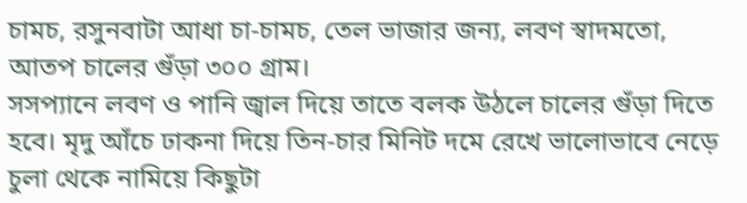চামচ, রসুনবাটা আধা চা-চামচ, তেল ভাজার জন্য, লবণ স্বাদমতো, আতপ চালের গুঁড়া ৩০০ গ্রাম।
সসপ্যানে লবণ ও পানি জ্বাল দিয়ে তাতে বলক উঠলে চালের গুঁড়া দিতে হবে। মৃদু আঁচে ঢাকনা দিয়ে তিন-চার মিনিট দমে রেখে ভালোভাবে নেড়ে চুলা থেকে নামিয়ে কিছুটা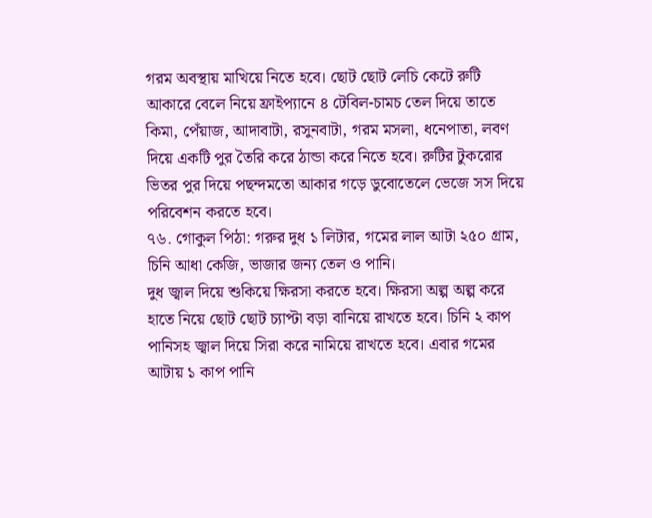গরম অবস্থায় মাখিয়ে নিতে হবে। ছোট ছোট লেচি কেটে রুটি আকারে বেলে নিয়ে ফ্রাইপ্যানে ৪ টেবিল-চামচ তেল দিয়ে তাতে কিমা, পেঁয়াজ, আদাবাটা, রসুনবাটা, গরম মসলা, ধনেপাতা, লবণ দিয়ে একটি পুর তৈরি করে ঠান্ডা করে নিতে হবে। রুটির টুকরোর ভিতর পুর দিয়ে পছন্দমতো আকার গড়ে ডুবোতেলে ভেজে সস দিয়ে পরিবেশন করতে হবে।
৭৬. গোকুল পিঠা: গরুর দুধ ১ লিটার, গমের লাল আটা ২৫০ গ্রাম, চিনি আধা কেজি, ভাজার জন্য তেল ও পানি।
দুধ জ্বাল দিয়ে শুকিয়ে ক্ষিরসা করতে হবে। ক্ষিরসা অল্প অল্প করে হাতে নিয়ে ছোট ছোট চ্যাপ্টা বড়া বানিয়ে রাখতে হবে। চিনি ২ কাপ পানিসহ জ্বাল দিয়ে সিরা করে নামিয়ে রাখতে হবে। এবার গমের আটায় ১ কাপ পানি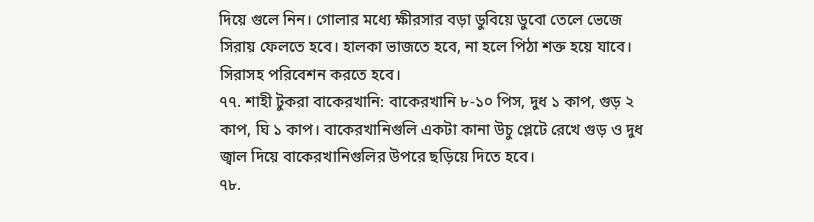দিয়ে গুলে নিন। গোলার মধ্যে ক্ষীরসার বড়া ডুবিয়ে ডুবো তেলে ভেজে সিরায় ফেলতে হবে। হালকা ভাজতে হবে, না হলে পিঠা শক্ত হয়ে যাবে। সিরাসহ পরিবেশন করতে হবে।
৭৭. শাহী টুকরা বাকেরখানি: বাকেরখানি ৮-১০ পিস, দুধ ১ কাপ, গুড় ২ কাপ, ঘি ১ কাপ। বাকেরখানিগুলি একটা কানা উচু প্লেটে রেখে গুড় ও দুধ জ্বাল দিয়ে বাকেরখানিগুলির উপরে ছড়িয়ে দিতে হবে।
৭৮.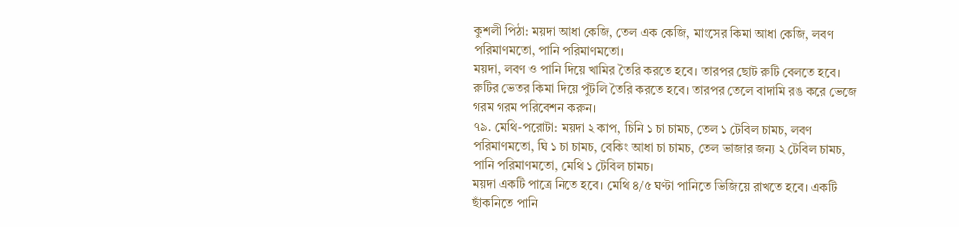কুশলী পিঠা: ময়দা আধা কেজি, তেল এক কেজি, মাংসের কিমা আধা কেজি, লবণ পরিমাণমতো, পানি পরিমাণমতো।
ময়দা, লবণ ও পানি দিয়ে খামির তৈরি করতে হবে। তারপর ছোট রুটি বেলতে হবে। রুটির ভেতর কিমা দিয়ে পুঁটলি তৈরি করতে হবে। তারপর তেলে বাদামি রঙ করে ভেজে গরম গরম পরিবেশন করুন।
৭৯. মেথি-পরোটা: ময়দা ২ কাপ, চিনি ১ চা চামচ, তেল ১ টেবিল চামচ, লবণ পরিমাণমতো, ঘি ১ চা চামচ, বেকিং আধা চা চামচ, তেল ভাজার জন্য ২ টেবিল চামচ, পানি পরিমাণমতো, মেথি ১ টেবিল চামচ।
ময়দা একটি পাত্রে নিতে হবে। মেথি ৪/৫ ঘণ্টা পানিতে ভিজিয়ে রাখতে হবে। একটি ছাঁকনিতে পানি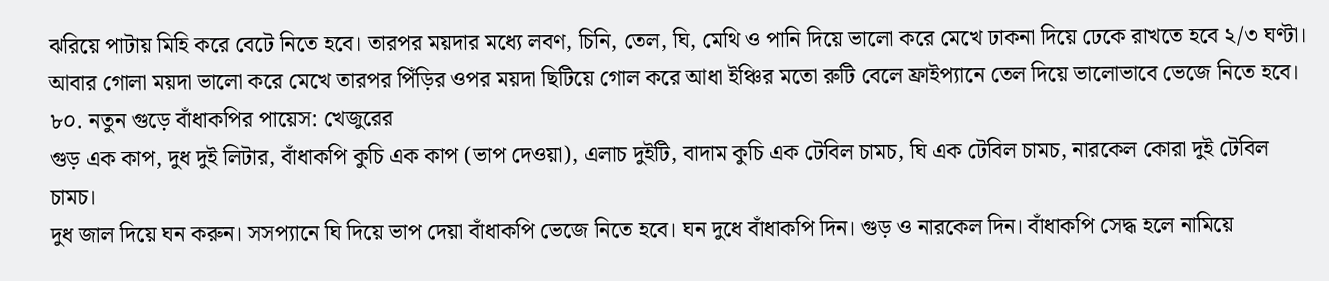ঝরিয়ে পাটায় মিহি করে বেটে নিতে হবে। তারপর ময়দার মধ্যে লবণ, চিনি, তেল, ঘি, মেথি ও পানি দিয়ে ভালো করে মেখে ঢাকনা দিয়ে ঢেকে রাখতে হবে ২/৩ ঘণ্টা। আবার গোলা ময়দা ভালো করে মেখে তারপর পিঁড়ির ওপর ময়দা ছিটিয়ে গোল করে আধা ইঞ্চির মতো রুটি বেলে ফ্রাইপ্যানে তেল দিয়ে ভালোভাবে ভেজে নিতে হবে।
৮০. নতুন গুড়ে বাঁধাকপির পায়েস: খেজুরের
গুড় এক কাপ, দুধ দুই লিটার, বাঁধাকপি কুচি এক কাপ (ভাপ দেওয়া), এলাচ দুইটি, বাদাম কুচি এক টেবিল চামচ, ঘি এক টেবিল চামচ, নারকেল কোরা দুই টেবিল চামচ।
দুধ জাল দিয়ে ঘন করুন। সসপ্যানে ঘি দিয়ে ভাপ দেয়া বাঁধাকপি ভেজে নিতে হবে। ঘন দুধে বাঁধাকপি দিন। গুড় ও নারকেল দিন। বাঁধাকপি সেদ্ধ হলে নামিয়ে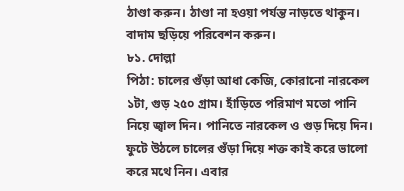ঠাণ্ডা করুন। ঠাণ্ডা না হওয়া পর্যন্ত নাড়তে থাকুন। বাদাম ছড়িয়ে পরিবেশন করুন।
৮১. দোল্লা
পিঠা: চালের গুঁড়া আধা কেজি, কোরানো নারকেল ১টা, গুড় ২৫০ গ্রাম। হাঁড়িতে পরিমাণ মতো পানি নিয়ে জ্বাল দিন। পানিতে নারকেল ও গুড় দিয়ে দিন। ফুটে উঠলে চালের গুঁড়া দিয়ে শক্ত কাই করে ভালো করে মথে নিন। এবার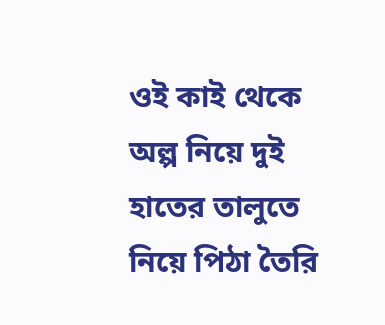ওই কাই থেকে অল্প নিয়ে দুই হাতের তালুতে নিয়ে পিঠা তৈরি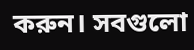করুন। সবগুলো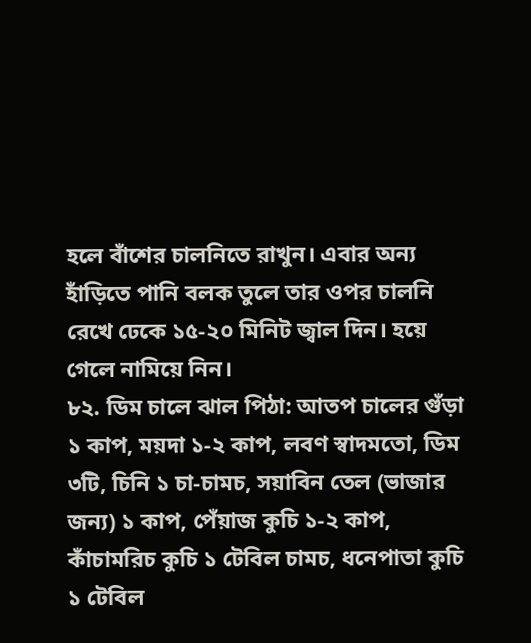হলে বাঁশের চালনিতে রাখুন। এবার অন্য হাঁড়িতে পানি বলক তুলে তার ওপর চালনি রেখে ঢেকে ১৫-২০ মিনিট জ্বাল দিন। হয়ে গেলে নামিয়ে নিন।
৮২. ডিম চালে ঝাল পিঠা: আতপ চালের গুঁড়া ১ কাপ, ময়দা ১-২ কাপ, লবণ স্বাদমতো, ডিম ৩টি, চিনি ১ চা-চামচ, সয়াবিন তেল (ভাজার জন্য) ১ কাপ, পেঁয়াজ কুচি ১-২ কাপ, কাঁচামরিচ কুচি ১ টেবিল চামচ, ধনেপাতা কুচি ১ টেবিল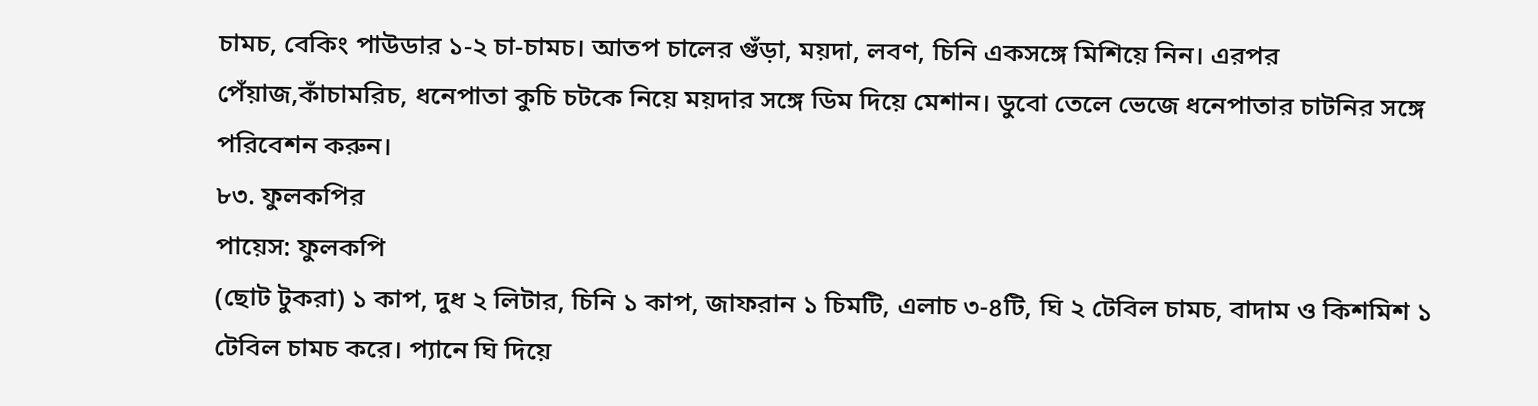চামচ, বেকিং পাউডার ১-২ চা-চামচ। আতপ চালের গুঁড়া, ময়দা, লবণ, চিনি একসঙ্গে মিশিয়ে নিন। এরপর পেঁয়াজ,কাঁচামরিচ, ধনেপাতা কুচি চটকে নিয়ে ময়দার সঙ্গে ডিম দিয়ে মেশান। ডুবো তেলে ভেজে ধনেপাতার চাটনির সঙ্গে পরিবেশন করুন।
৮৩. ফুলকপির
পায়েস: ফুলকপি
(ছোট টুকরা) ১ কাপ, দুধ ২ লিটার, চিনি ১ কাপ, জাফরান ১ চিমটি, এলাচ ৩-৪টি, ঘি ২ টেবিল চামচ, বাদাম ও কিশমিশ ১ টেবিল চামচ করে। প্যানে ঘি দিয়ে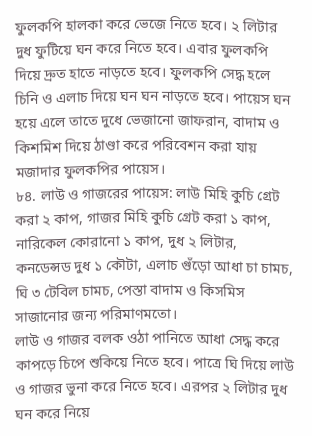ফুলকপি হালকা করে ভেজে নিতে হবে। ২ লিটার দুধ ফুটিয়ে ঘন করে নিতে হবে। এবার ফুলকপি দিয়ে দ্রুত হাতে নাড়তে হবে। ফুলকপি সেদ্ধ হলে চিনি ও এলাচ দিয়ে ঘন ঘন নাড়তে হবে। পায়েস ঘন হয়ে এলে তাতে দুধে ভেজানো জাফরান, বাদাম ও কিশমিশ দিয়ে ঠাণ্ডা করে পরিবেশন করা যায় মজাদার ফুলকপির পায়েস।
৮৪. লাউ ও গাজরের পায়েস: লাউ মিহি কুচি গ্রেট করা ২ কাপ, গাজর মিহি কুচি গ্রেট করা ১ কাপ, নারিকেল কোরানো ১ কাপ, দুধ ২ লিটার, কনডেন্সড দুধ ১ কৌটা, এলাচ গুঁড়ো আধা চা চামচ, ঘি ৩ টেবিল চামচ, পেস্তা বাদাম ও কিসমিস সাজানোর জন্য পরিমাণমতো।
লাউ ও গাজর বলক ওঠা পানিতে আধা সেদ্ধ করে কাপড়ে চিপে শুকিয়ে নিতে হবে। পাত্রে ঘি দিয়ে লাউ ও গাজর ভুনা করে নিতে হবে। এরপর ২ লিটার দুধ ঘন করে নিয়ে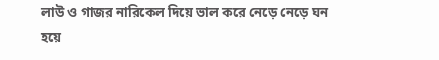লাউ ও গাজর নারিকেল দিয়ে ভাল করে নেড়ে নেড়ে ঘন হয়ে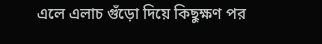এলে এলাচ গুঁড়ো দিয়ে কিছুক্ষণ পর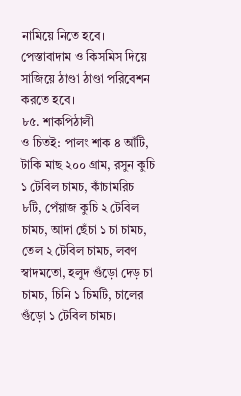নামিয়ে নিতে হবে। পেস্তাবাদাম ও কিসমিস দিয়ে সাজিয়ে ঠাণ্ডা ঠাণ্ডা পরিবেশন করতে হবে।
৮৫. শাকপিঠালী
ও চিতই: পালং শাক ৪ আঁটি, টাকি মাছ ২০০ গ্রাম, রসুন কুচি ১ টেবিল চামচ, কাঁচামরিচ ৮টি, পেঁয়াজ কুচি ২ টেবিল চামচ, আদা ছেঁচা ১ চা চামচ, তেল ২ টেবিল চামচ, লবণ স্বাদমতো, হলুদ গুঁড়ো দেড় চা চামচ, চিনি ১ চিমটি, চালের গুঁড়ো ১ টেবিল চামচ।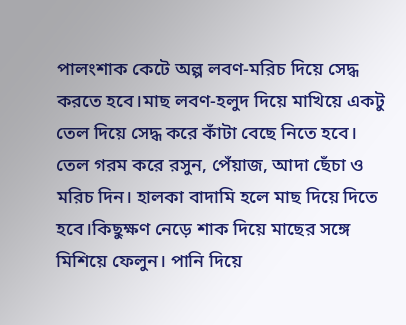পালংশাক কেটে অল্প লবণ-মরিচ দিয়ে সেদ্ধ করতে হবে।মাছ লবণ-হলুদ দিয়ে মাখিয়ে একটু তেল দিয়ে সেদ্ধ করে কাঁটা বেছে নিতে হবে। তেল গরম করে রসুন, পেঁয়াজ, আদা ছেঁচা ও মরিচ দিন। হালকা বাদামি হলে মাছ দিয়ে দিতে হবে।কিছুক্ষণ নেড়ে শাক দিয়ে মাছের সঙ্গে মিশিয়ে ফেলুন। পানি দিয়ে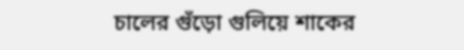চালের গুঁড়ো গুলিয়ে শাকের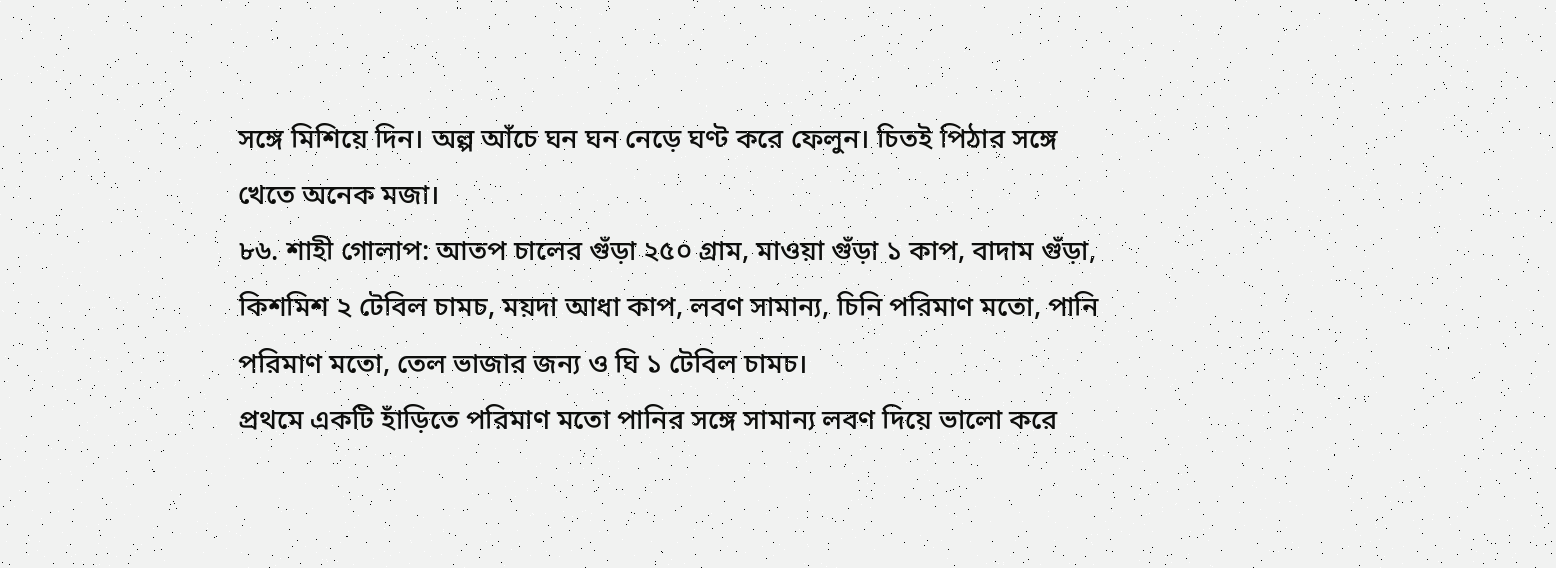সঙ্গে মিশিয়ে দিন। অল্প আঁচে ঘন ঘন নেড়ে ঘণ্ট করে ফেলুন। চিতই পিঠার সঙ্গে খেতে অনেক মজা।
৮৬. শাহী গোলাপ: আতপ চালের গুঁড়া ২৫০ গ্রাম, মাওয়া গুঁড়া ১ কাপ, বাদাম গুঁড়া, কিশমিশ ২ টেবিল চামচ, ময়দা আধা কাপ, লবণ সামান্য, চিনি পরিমাণ মতো, পানি পরিমাণ মতো, তেল ভাজার জন্য ও ঘি ১ টেবিল চামচ।
প্রথমে একটি হাঁড়িতে পরিমাণ মতো পানির সঙ্গে সামান্য লবণ দিয়ে ভালো করে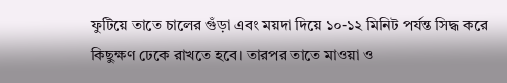ফুটিয়ে তাতে চালের গুঁড়া এবং ময়দা দিয়ে ১০-১২ মিনিট পর্যন্ত সিদ্ধ করে কিছুক্ষণ ঢেকে রাখতে হবে। তারপর তাতে মাওয়া ও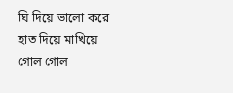ঘি দিয়ে ভালো করে হাত দিয়ে মাখিয়ে গোল গোল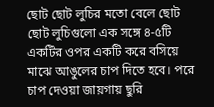ছোট ছোট লুচির মতো বেলে ছোট ছোট লুচিগুলো এক সঙ্গে ৪-৫টি একটির ওপর একটি করে বসিয়ে মাঝে আঙুলের চাপ দিতে হবে। পরে চাপ দেওয়া জায়গায় ছুরি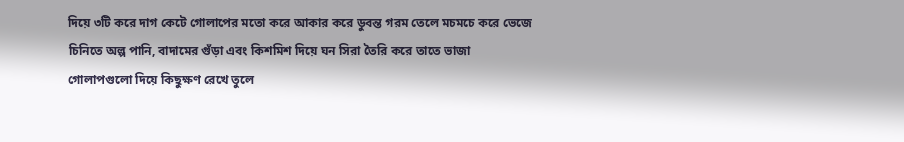দিয়ে ৩টি করে দাগ কেটে গোলাপের মতো করে আকার করে ডুবন্ত গরম তেলে মচমচে করে ভেজে চিনিতে অল্প পানি, বাদামের গুঁড়া এবং কিশমিশ দিয়ে ঘন সিরা তৈরি করে তাতে ভাজা গোলাপগুলো দিয়ে কিছুক্ষণ রেখে তুলে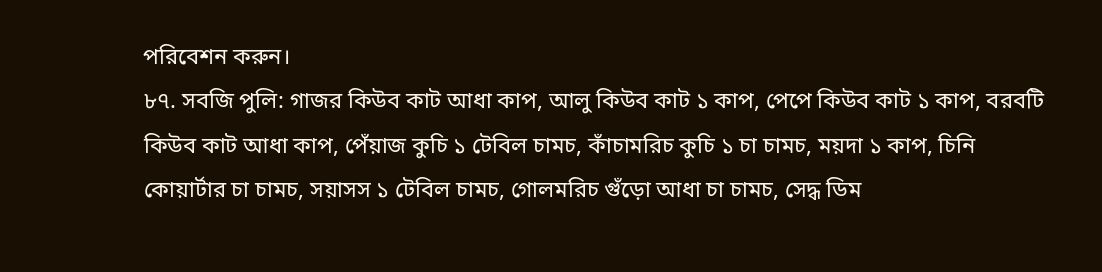পরিবেশন করুন।
৮৭. সবজি পুলি: গাজর কিউব কাট আধা কাপ, আলু কিউব কাট ১ কাপ, পেপে কিউব কাট ১ কাপ, বরবটি কিউব কাট আধা কাপ, পেঁয়াজ কুচি ১ টেবিল চামচ, কাঁচামরিচ কুচি ১ চা চামচ, ময়দা ১ কাপ, চিনি কোয়ার্টার চা চামচ, সয়াসস ১ টেবিল চামচ, গোলমরিচ গুঁড়ো আধা চা চামচ, সেদ্ধ ডিম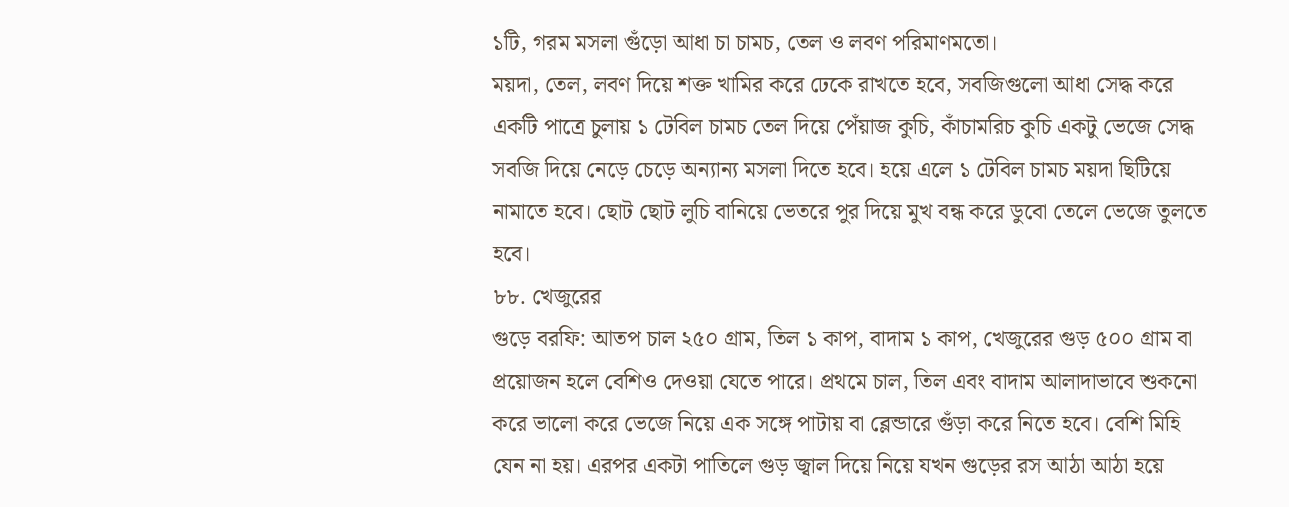১টি, গরম মসলা গুঁড়ো আধা চা চামচ, তেল ও লবণ পরিমাণমতো।
ময়দা, তেল, লবণ দিয়ে শক্ত খামির করে ঢেকে রাখতে হবে, সবজিগুলো আধা সেদ্ধ করে একটি পাত্রে চুলায় ১ টেবিল চামচ তেল দিয়ে পেঁয়াজ কুচি, কাঁচামরিচ কুচি একটু ভেজে সেদ্ধ সবজি দিয়ে নেড়ে চেড়ে অন্যান্য মসলা দিতে হবে। হয়ে এলে ১ টেবিল চামচ ময়দা ছিটিয়ে নামাতে হবে। ছোট ছোট লুচি বানিয়ে ভেতরে পুর দিয়ে মুখ বন্ধ করে ডুবো তেলে ভেজে তুলতে হবে।
৮৮. খেজুরের
গুড়ে বরফি: আতপ চাল ২৫০ গ্রাম, তিল ১ কাপ, বাদাম ১ কাপ, খেজুরের গুড় ৫০০ গ্রাম বা প্রয়োজন হলে বেশিও দেওয়া যেতে পারে। প্রথমে চাল, তিল এবং বাদাম আলাদাভাবে শুকনো করে ভালো করে ভেজে নিয়ে এক সঙ্গে পাটায় বা ব্লেন্ডারে গুঁড়া করে নিতে হবে। বেশি মিহি যেন না হয়। এরপর একটা পাতিলে গুড় জ্বাল দিয়ে নিয়ে যখন গুড়ের রস আঠা আঠা হয়ে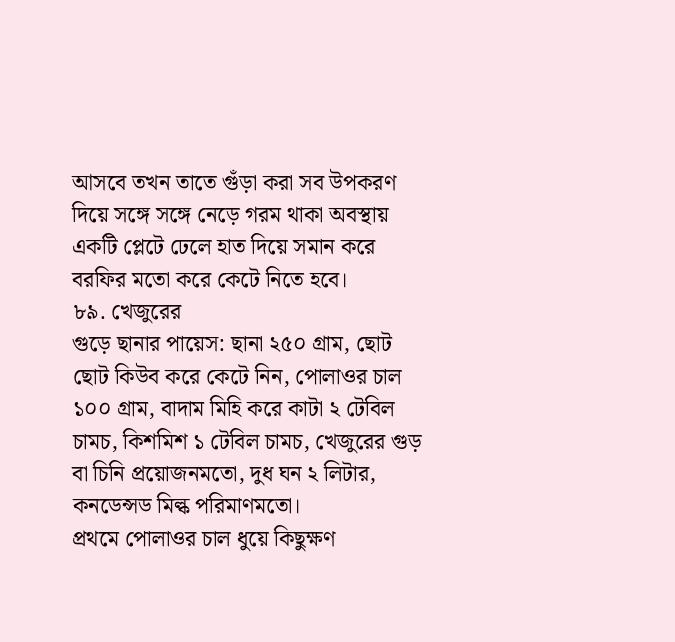আসবে তখন তাতে গুঁড়া করা সব উপকরণ দিয়ে সঙ্গে সঙ্গে নেড়ে গরম থাকা অবস্থায় একটি প্লেটে ঢেলে হাত দিয়ে সমান করে বরফির মতো করে কেটে নিতে হবে।
৮৯. খেজুরের
গুড়ে ছানার পায়েস: ছানা ২৫০ গ্রাম, ছোট ছোট কিউব করে কেটে নিন, পোলাওর চাল ১০০ গ্রাম, বাদাম মিহি করে কাটা ২ টেবিল চামচ, কিশমিশ ১ টেবিল চামচ, খেজুরের গুড় বা চিনি প্রয়োজনমতো, দুধ ঘন ২ লিটার, কনডেন্সড মিল্ক পরিমাণমতো।
প্রথমে পোলাওর চাল ধুয়ে কিছুক্ষণ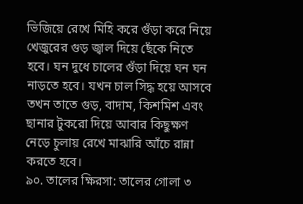ভিজিয়ে রেখে মিহি করে গুঁড়া করে নিয়ে খেজুরের গুড় জ্বাল দিয়ে ছেঁকে নিতে হবে। ঘন দুধে চালের গুঁড়া দিয়ে ঘন ঘন নাড়তে হবে। যখন চাল সিদ্ধ হয়ে আসবে তখন তাতে গুড়, বাদাম, কিশমিশ এবং ছানার টুকরো দিয়ে আবার কিছুক্ষণ নেড়ে চুলায় রেখে মাঝারি আঁচে রান্না করতে হবে।
৯০. তালের ক্ষিরসা: তালের গোলা ৩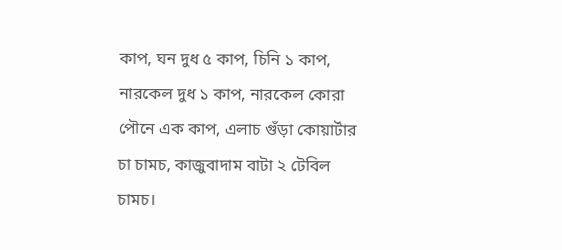কাপ, ঘন দুধ ৫ কাপ, চিনি ১ কাপ, নারকেল দুধ ১ কাপ, নারকেল কোরা পৌনে এক কাপ, এলাচ গুঁড়া কোয়ার্টার চা চামচ, কাজুবাদাম বাটা ২ টেবিল চামচ।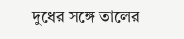দুধের সঙ্গে তালের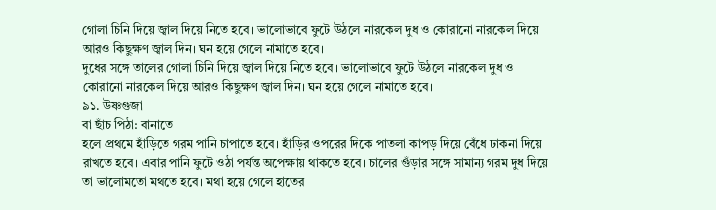গোলা চিনি দিয়ে জ্বাল দিয়ে নিতে হবে। ভালোভাবে ফুটে উঠলে নারকেল দুধ ও কোরানো নারকেল দিয়ে আরও কিছুক্ষণ জ্বাল দিন। ঘন হয়ে গেলে নামাতে হবে।
দুধের সঙ্গে তালের গোলা চিনি দিয়ে জ্বাল দিয়ে নিতে হবে। ভালোভাবে ফুটে উঠলে নারকেল দুধ ও কোরানো নারকেল দিয়ে আরও কিছুক্ষণ জ্বাল দিন। ঘন হয়ে গেলে নামাতে হবে।
৯১. উষ্ণগুজা
বা ছাঁচ পিঠা: বানাতে
হলে প্রথমে হাঁড়িতে গরম পানি চাপাতে হবে। হাঁড়ির ওপরের দিকে পাতলা কাপড় দিয়ে বেঁধে ঢাকনা দিয়ে রাখতে হবে। এবার পানি ফুটে ওঠা পর্যন্ত অপেক্ষায় থাকতে হবে। চালের গুঁড়ার সঙ্গে সামান্য গরম দুধ দিয়ে তা ভালোমতো মথতে হবে। মথা হয়ে গেলে হাতের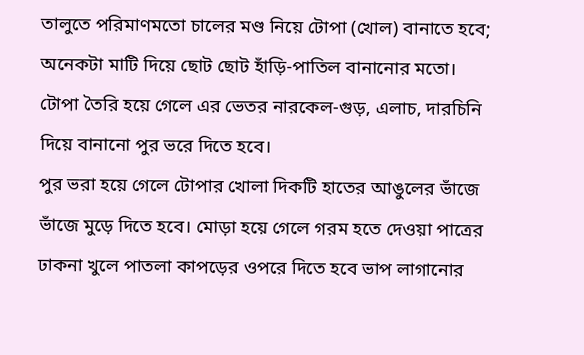তালুতে পরিমাণমতো চালের মণ্ড নিয়ে টোপা (খোল) বানাতে হবে; অনেকটা মাটি দিয়ে ছোট ছোট হাঁড়ি-পাতিল বানানোর মতো। টোপা তৈরি হয়ে গেলে এর ভেতর নারকেল-গুড়, এলাচ, দারচিনি দিয়ে বানানো পুর ভরে দিতে হবে।
পুর ভরা হয়ে গেলে টোপার খোলা দিকটি হাতের আঙুলের ভাঁজে ভাঁজে মুড়ে দিতে হবে। মোড়া হয়ে গেলে গরম হতে দেওয়া পাত্রের ঢাকনা খুলে পাতলা কাপড়ের ওপরে দিতে হবে ভাপ লাগানোর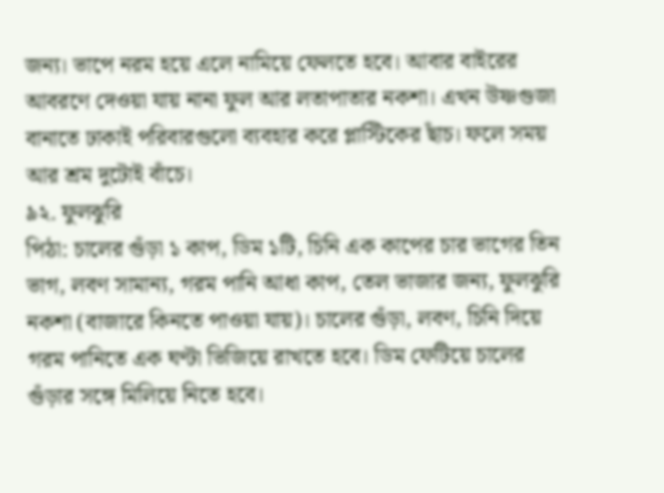জন্য। ভাপে নরম হয়ে এলে নামিয়ে ফেলতে হবে। আবার বাইরের আবরণে দেওয়া যায় নানা ফুল আর লতাপাতার নকশা। এখন উষ্ণগুজা বানাতে ঢাকাই পরিবারগুলো ব্যবহার করে প্লাস্টিকের ছাঁচ। ফলে সময় আর শ্রম দুটোই বাঁচে।
৯২. ফুলঝুরি
পিঠা: চালের গুঁড়া ১ কাপ, ডিম ১টি, চিনি এক কাপের চার ভাগের তিন ভাগ, লবণ সামান্য, গরম পানি আধা কাপ, তেল ভাজার জন্য, ফুলঝুরি নকশা (বাজারে কিনতে পাওয়া যায়)। চালের গুঁড়া, লবণ, চিনি দিয়ে গরম পানিতে এক ঘণ্টা ভিজিয়ে রাখতে হবে। ডিম ফেটিয়ে চালের গুঁড়ার সঙ্গে মিলিয়ে নিতে হবে।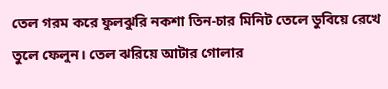তেল গরম করে ফুলঝুরি নকশা তিন-চার মিনিট তেলে ডুবিয়ে রেখে তুলে ফেলুন। তেল ঝরিয়ে আটার গোলার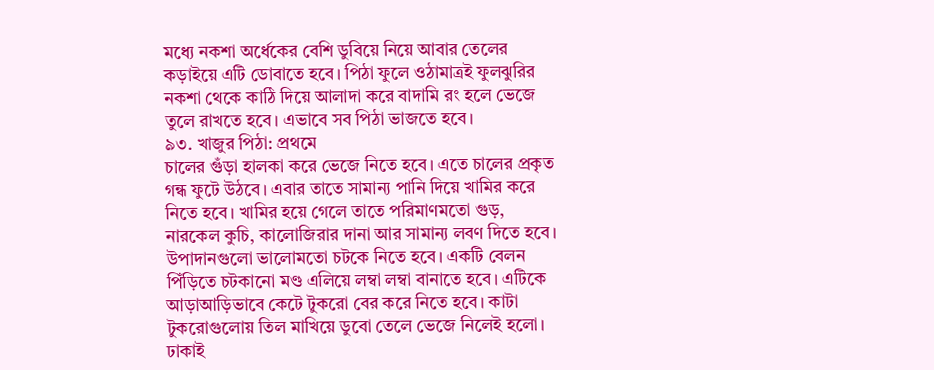মধ্যে নকশা অর্ধেকের বেশি ডুবিয়ে নিয়ে আবার তেলের কড়াইয়ে এটি ডোবাতে হবে। পিঠা ফুলে ওঠামাত্রই ফুলঝুরির নকশা থেকে কাঠি দিয়ে আলাদা করে বাদামি রং হলে ভেজে তুলে রাখতে হবে। এভাবে সব পিঠা ভাজতে হবে।
৯৩. খাজুর পিঠা: প্রথমে
চালের গুঁড়া হালকা করে ভেজে নিতে হবে। এতে চালের প্রকৃত গন্ধ ফুটে উঠবে। এবার তাতে সামান্য পানি দিয়ে খামির করে নিতে হবে। খামির হয়ে গেলে তাতে পরিমাণমতো গুড়, নারকেল কুচি, কালোজিরার দানা আর সামান্য লবণ দিতে হবে। উপাদানগুলো ভালোমতো চটকে নিতে হবে। একটি বেলন পিঁড়িতে চটকানো মণ্ড এলিয়ে লম্বা লম্বা বানাতে হবে। এটিকে আড়াআড়িভাবে কেটে টুকরো বের করে নিতে হবে। কাটা টুকরোগুলোয় তিল মাখিয়ে ডুবো তেলে ভেজে নিলেই হলো। ঢাকাই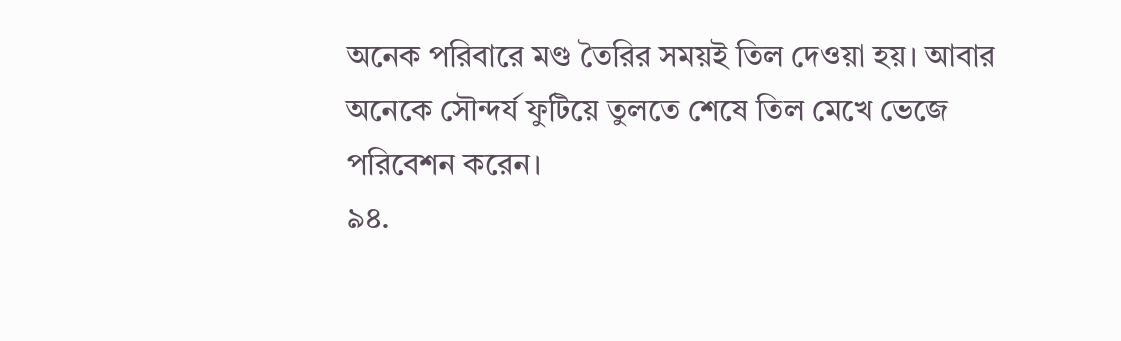অনেক পরিবারে মণ্ড তৈরির সময়ই তিল দেওয়া হয়। আবার অনেকে সৌন্দর্য ফুটিয়ে তুলতে শেষে তিল মেখে ভেজে পরিবেশন করেন।
৯৪.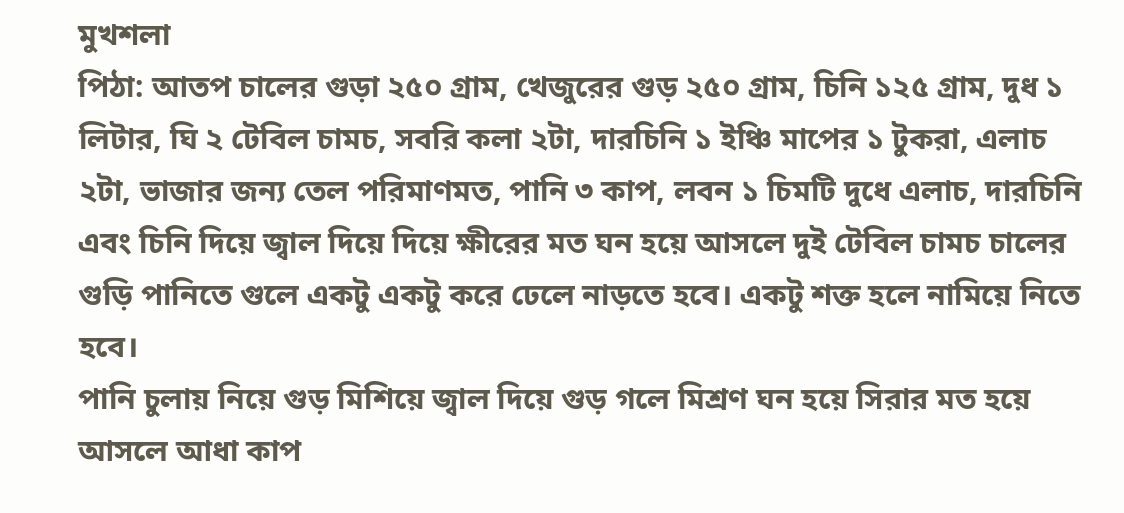মুখশলা
পিঠা: আতপ চালের গুড়া ২৫০ গ্রাম, খেজুরের গুড় ২৫০ গ্রাম, চিনি ১২৫ গ্রাম, দুধ ১ লিটার, ঘি ২ টেবিল চামচ, সবরি কলা ২টা, দারচিনি ১ ইঞ্চি মাপের ১ টুকরা, এলাচ ২টা, ভাজার জন্য তেল পরিমাণমত, পানি ৩ কাপ, লবন ১ চিমটি দুধে এলাচ, দারচিনি এবং চিনি দিয়ে জ্বাল দিয়ে দিয়ে ক্ষীরের মত ঘন হয়ে আসলে দুই টেবিল চামচ চালের গুড়ি পানিতে গুলে একটু একটু করে ঢেলে নাড়তে হবে। একটু শক্ত হলে নামিয়ে নিতে হবে।
পানি চুলায় নিয়ে গুড় মিশিয়ে জ্বাল দিয়ে গুড় গলে মিশ্রণ ঘন হয়ে সিরার মত হয়ে আসলে আধা কাপ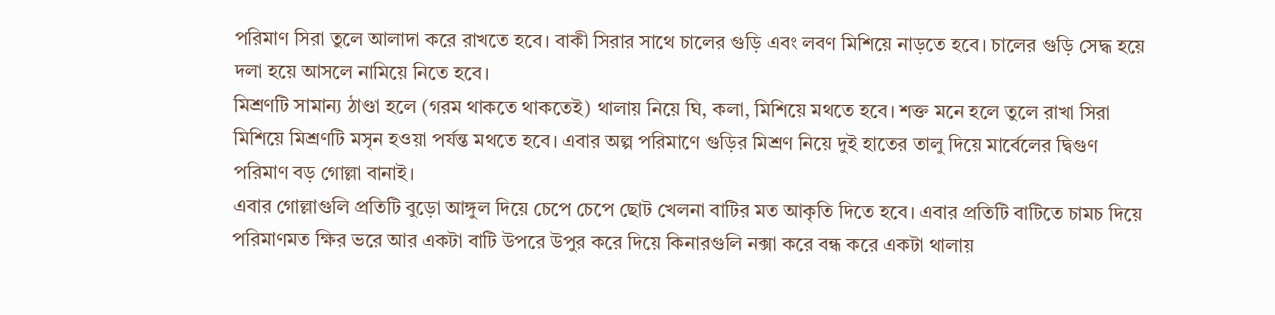পরিমাণ সিরা তুলে আলাদা করে রাখতে হবে। বাকী সিরার সাথে চালের গুড়ি এবং লবণ মিশিয়ে নাড়তে হবে। চালের গুড়ি সেদ্ধ হয়ে দলা হয়ে আসলে নামিয়ে নিতে হবে।
মিশ্রণটি সামান্য ঠাণ্ডা হলে (গরম থাকতে থাকতেই) থালায় নিয়ে ঘি, কলা, মিশিয়ে মথতে হবে। শক্ত মনে হলে তুলে রাখা সিরা মিশিয়ে মিশ্রণটি মসৃন হওয়া পর্যন্ত মথতে হবে। এবার অল্প পরিমাণে গুড়ির মিশ্রণ নিয়ে দুই হাতের তালু দিয়ে মার্বেলের দ্বিগুণ পরিমাণ বড় গোল্লা বানাই।
এবার গোল্লাগুলি প্রতিটি বুড়ো আঙ্গুল দিয়ে চেপে চেপে ছোট খেলনা বাটির মত আকৃতি দিতে হবে। এবার প্রতিটি বাটিতে চামচ দিয়ে পরিমাণমত ক্ষির ভরে আর একটা বাটি উপরে উপুর করে দিয়ে কিনারগুলি নক্সা করে বন্ধ করে একটা থালায়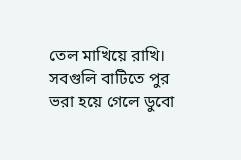তেল মাখিয়ে রাখি। সবগুলি বাটিতে পুর ভরা হয়ে গেলে ডুবো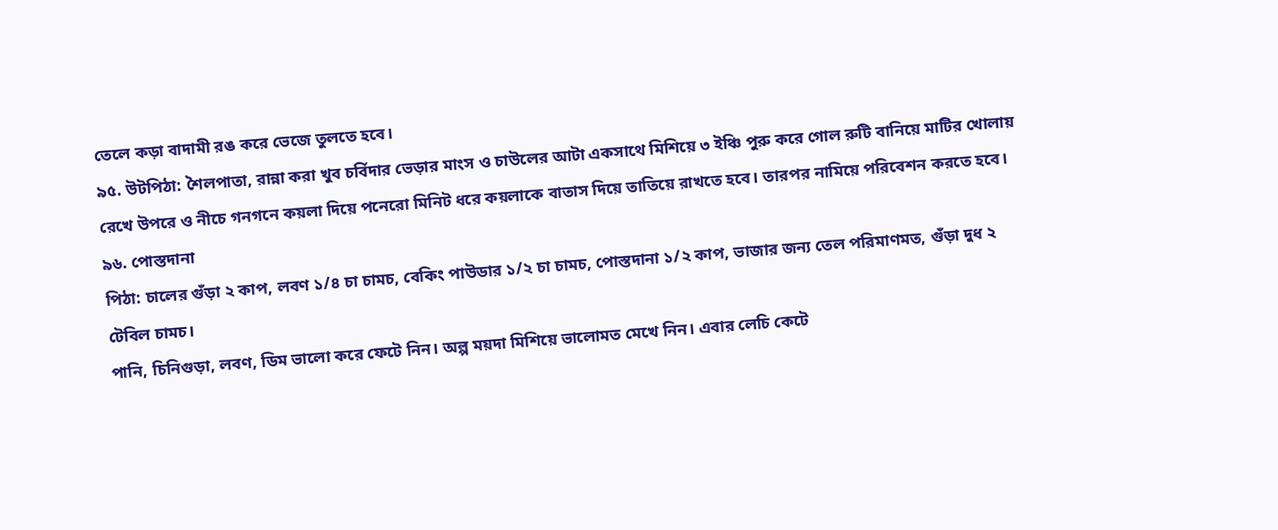তেলে কড়া বাদামী রঙ করে ভেজে তুলতে হবে।
৯৫. উটপিঠা: শৈলপাতা, রান্না করা খুব চর্বিদার ভেড়ার মাংস ও চাউলের আটা একসাথে মিশিয়ে ৩ ইঞ্চি পুরু করে গোল রুটি বানিয়ে মাটির খোলায় রেখে উপরে ও নীচে গনগনে কয়লা দিয়ে পনেরো মিনিট ধরে কয়লাকে বাতাস দিয়ে তাতিয়ে রাখতে হবে। তারপর নামিয়ে পরিবেশন করতে হবে।
৯৬. পোস্তদানা
পিঠা: চালের গুঁড়া ২ কাপ, লবণ ১/৪ চা চামচ, বেকিং পাউডার ১/২ চা চামচ, পোস্তদানা ১/২ কাপ, ভাজার জন্য তেল পরিমাণমত, গুঁড়া দুধ ২ টেবিল চামচ।
পানি, চিনিগুড়া, লবণ, ডিম ভালো করে ফেটে নিন। অল্প ময়দা মিশিয়ে ভালোমত মেখে নিন। এবার লেচি কেটে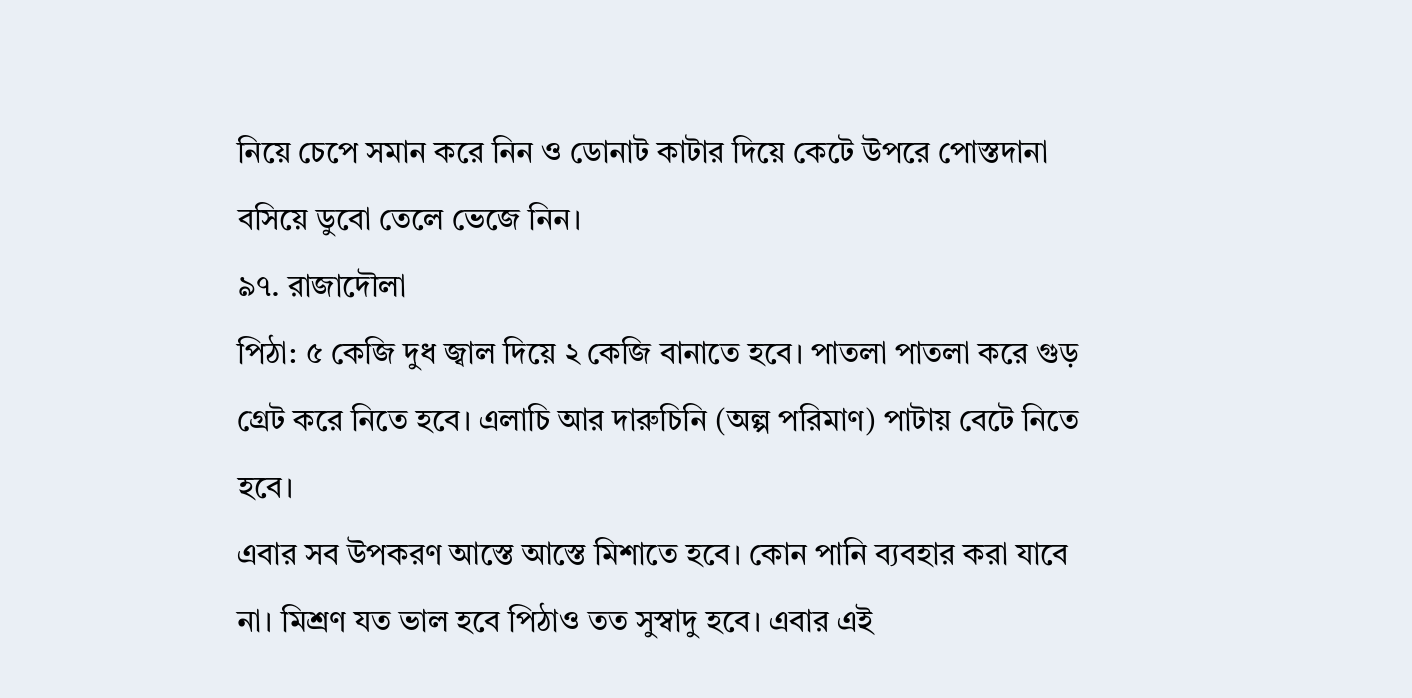নিয়ে চেপে সমান করে নিন ও ডোনাট কাটার দিয়ে কেটে উপরে পোস্তদানা বসিয়ে ডুবো তেলে ভেজে নিন।
৯৭. রাজাদৌলা
পিঠা: ৫ কেজি দুধ জ্বাল দিয়ে ২ কেজি বানাতে হবে। পাতলা পাতলা করে গুড় গ্রেট করে নিতে হবে। এলাচি আর দারুচিনি (অল্প পরিমাণ) পাটায় বেটে নিতে হবে।
এবার সব উপকরণ আস্তে আস্তে মিশাতে হবে। কোন পানি ব্যবহার করা যাবে না। মিশ্রণ যত ভাল হবে পিঠাও তত সুস্বাদু হবে। এবার এই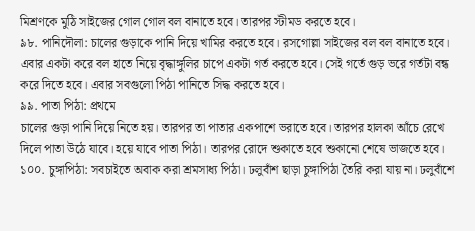মিশ্রণকে মুঠি সাইজের গোল গোল বল বানাতে হবে। তারপর স্টীমড করতে হবে।
৯৮. পানিদৌলা: চালের গুড়াকে পানি দিয়ে খামির করতে হবে। রসগোল্লা সাইজের বল বল বানাতে হবে। এবার একটা করে বল হাতে নিয়ে বৃদ্ধাঙ্গুলির চাপে একটা গর্ত করতে হবে। সেই গর্তে গুড় ভরে গর্তটা বন্ধ করে দিতে হবে। এবার সবগুলো পিঠা পানিতে সিদ্ধ করতে হবে।
৯৯. পাতা পিঠা: প্রথমে
চালের গুড়া পানি দিয়ে নিতে হয়। তারপর তা পাতার একপাশে ভরাতে হবে। তারপর হালকা আঁচে রেখে দিলে পাতা উঠে যাবে। হয়ে যাবে পাতা পিঠা। তারপর রোদে শুকাতে হবে শুকানো শেষে ভাজতে হবে।
১০০. চুঙ্গাপিঠা: সবচাইতে অবাক করা শ্রমসাধ্য পিঠা। ঢলুবাঁশ ছাড়া চুঙ্গাপিঠা তৈরি করা যায় না। ঢলুবাঁশে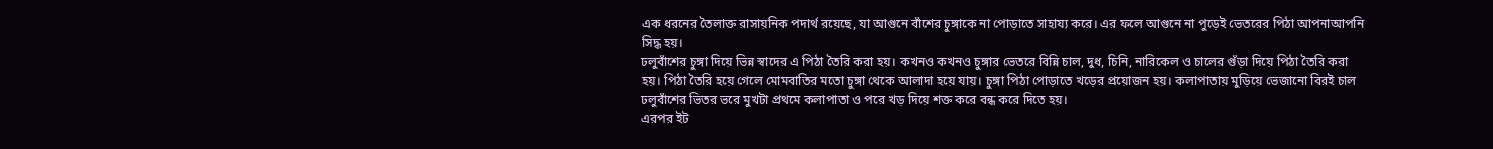এক ধরনের তৈলাক্ত রাসায়নিক পদার্থ রয়েছে, যা আগুনে বাঁশের চুঙ্গাকে না পোড়াতে সাহায্য করে। এর ফলে আগুনে না পুড়েই ভেতরের পিঠা আপনাআপনি সিদ্ধ হয়।
ঢলুবাঁশের চুঙ্গা দিয়ে ভিন্ন স্বাদের এ পিঠা তৈরি করা হয়। কখনও কখনও চুঙ্গার ভেতরে বিন্নি চাল, দুধ, চিনি, নারিকেল ও চালের গুঁড়া দিয়ে পিঠা তৈরি করা হয়। পিঠা তৈরি হয়ে গেলে মোমবাতির মতো চুঙ্গা থেকে আলাদা হয়ে যায়। চুঙ্গা পিঠা পোড়াতে খড়ের প্রয়োজন হয়। কলাপাতায় মুড়িয়ে ভেজানো বিরই চাল ঢলুবাঁশের ভিতর ভরে মুখটা প্রথমে কলাপাতা ও পরে খড় দিয়ে শক্ত করে বন্ধ করে দিতে হয়।
এরপর ইট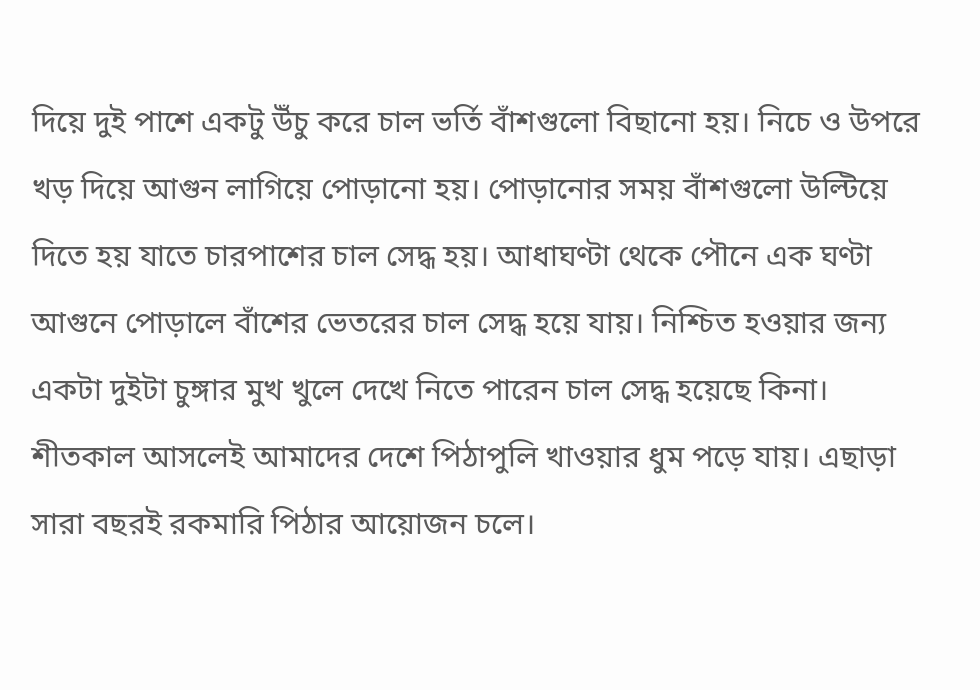দিয়ে দুই পাশে একটু উঁচু করে চাল ভর্তি বাঁশগুলো বিছানো হয়। নিচে ও উপরে খড় দিয়ে আগুন লাগিয়ে পোড়ানো হয়। পোড়ানোর সময় বাঁশগুলো উল্টিয়ে দিতে হয় যাতে চারপাশের চাল সেদ্ধ হয়। আধাঘণ্টা থেকে পৌনে এক ঘণ্টা আগুনে পোড়ালে বাঁশের ভেতরের চাল সেদ্ধ হয়ে যায়। নিশ্চিত হওয়ার জন্য একটা দুইটা চুঙ্গার মুখ খুলে দেখে নিতে পারেন চাল সেদ্ধ হয়েছে কিনা।
শীতকাল আসলেই আমাদের দেশে পিঠাপুলি খাওয়ার ধুম পড়ে যায়। এছাড়া সারা বছরই রকমারি পিঠার আয়োজন চলে।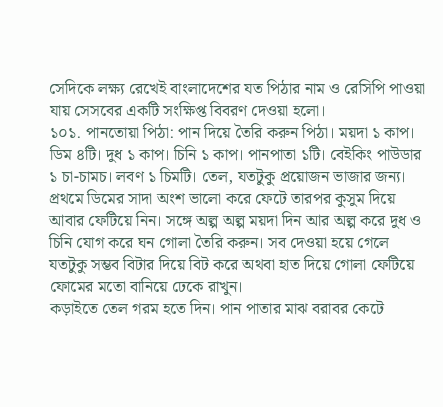সেদিকে লক্ষ্য রেখেই বাংলাদেশের যত পিঠার নাম ও রেসিপি পাওয়া যায় সেসবের একটি সংক্ষিপ্ত বিবরণ দেওয়া হলো।
১০১. পানতোয়া পিঠা: পান দিয়ে তৈরি করুন পিঠা। ময়দা ১ কাপ। ডিম ৪টি। দুধ ১ কাপ। চিনি ১ কাপ। পানপাতা ১টি। বেইকিং পাউডার ১ চা-চামচ। লবণ ১ চিমটি। তেল, যতটুকু প্রয়োজন ভাজার জন্য।
প্রথমে ডিমের সাদা অংশ ভালো করে ফেটে তারপর কুসুম দিয়ে আবার ফেটিয়ে নিন। সঙ্গে অল্প অল্প ময়দা দিন আর অল্প করে দুধ ও চিনি যোগ করে ঘন গোলা তৈরি করুন। সব দেওয়া হয়ে গেলে যতটুকু সম্ভব বিটার দিয়ে বিট করে অথবা হাত দিয়ে গোলা ফেটিয়ে ফোমের মতো বানিয়ে ঢেকে রাখুন।
কড়াইতে তেল গরম হতে দিন। পান পাতার মাঝ বরাবর কেটে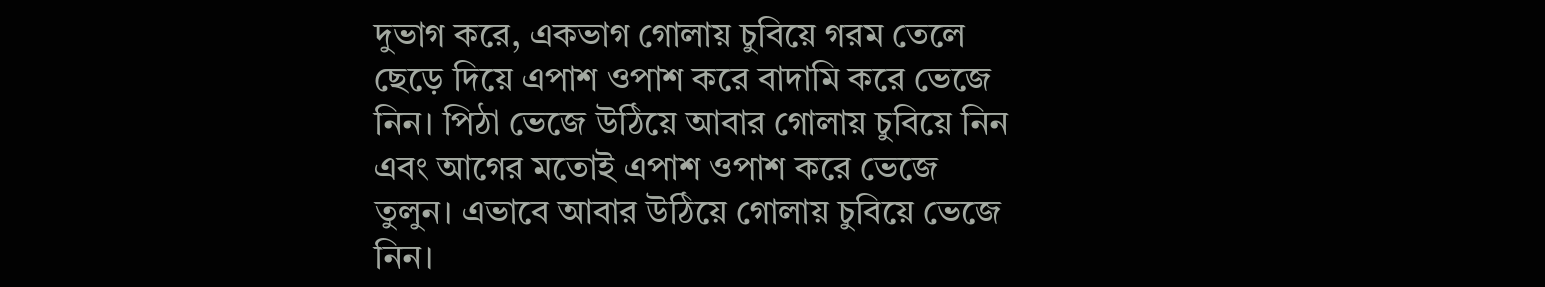দুভাগ করে, একভাগ গোলায় চুবিয়ে গরম তেলে ছেড়ে দিয়ে এপাশ ওপাশ করে বাদামি করে ভেজে নিন। পিঠা ভেজে উঠিয়ে আবার গোলায় চুবিয়ে নিন এবং আগের মতোই এপাশ ওপাশ করে ভেজে তুলুন। এভাবে আবার উঠিয়ে গোলায় চুবিয়ে ভেজে নিন।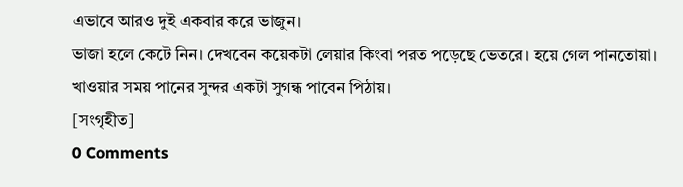এভাবে আরও দুই একবার করে ভাজুন।
ভাজা হলে কেটে নিন। দেখবেন কয়েকটা লেয়ার কিংবা পরত পড়েছে ভেতরে। হয়ে গেল পানতোয়া। খাওয়ার সময় পানের সুন্দর একটা সুগন্ধ পাবেন পিঠায়।
[সংগৃহীত]
0 Comments